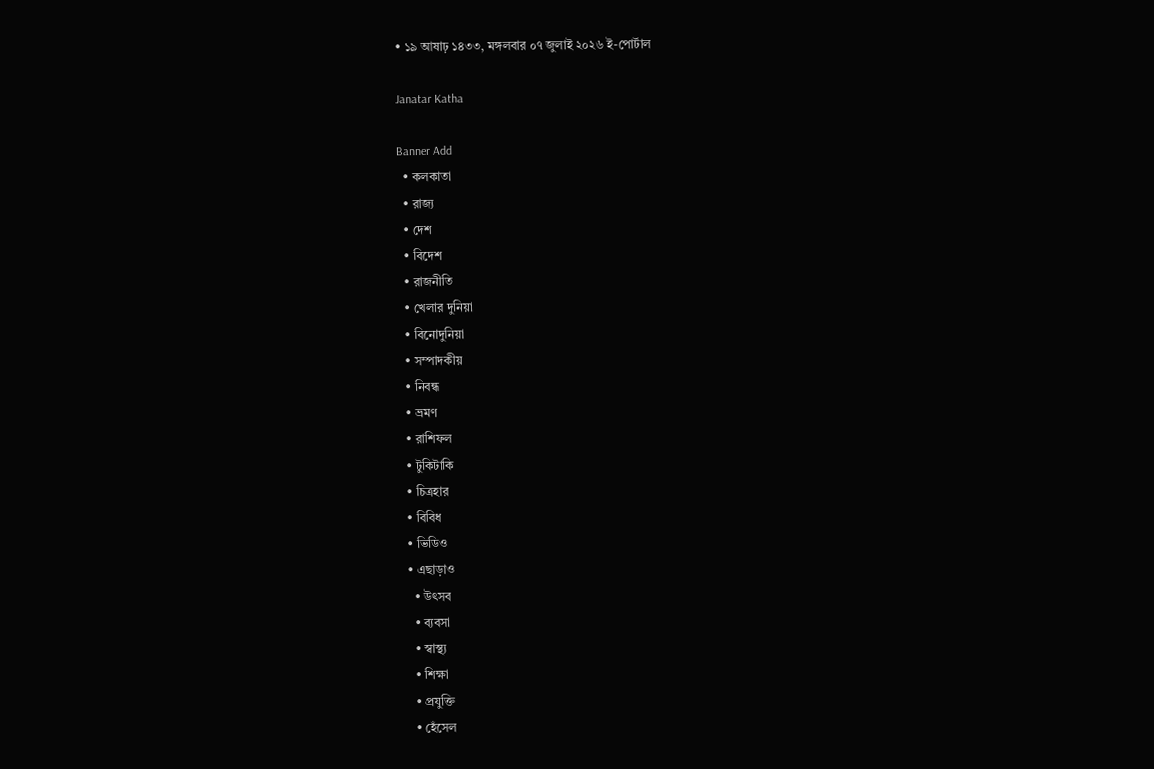• ১৯ আষাঢ় ১৪৩৩, মঙ্গলবার ০৭ জুলাই ২০২৬ ই-পোর্টাল

Janatar Katha

Banner Add
  • কলকাতা
  • রাজ্য
  • দেশ
  • বিদেশ
  • রাজনীতি
  • খেলার দুনিয়া
  • বিনোদুনিয়া
  • সম্পাদকীয়
  • নিবন্ধ
  • ভ্রমণ
  • রাশিফল
  • টুকিটাকি
  • চিত্রহার
  • বিবিধ
  • ভিডিও
  • এছাড়াও
    • উৎসব
    • ব্যবসা
    • স্বাস্থ্য
    • শিক্ষা
    • প্রযুক্তি
    • হেঁসেল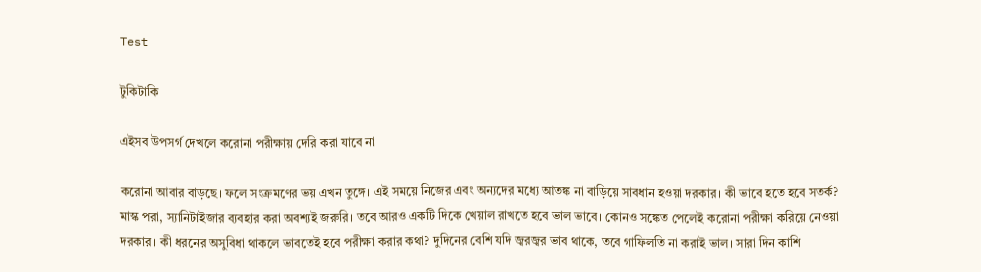Test

টুকিটাকি

এইসব উপসর্গ দেখলে করোনা পরীক্ষায় দেরি করা যাবে না

করোনা আবার বাড়ছে। ফলে সংক্রমণের ভয় এখন তুঙ্গে। এই সময়ে নিজের এবং অন্যদের মধ্যে আতঙ্ক না বাড়িয়ে সাবধান হওয়া দরকার। কী ভাবে হতে হবে সতর্ক? মাস্ক পরা, স্যানিটাইজার ব্যবহার করা অবশ্যই জরুরি। তবে আরও একটি দিকে খেয়াল রাখতে হবে ভাল ভাবে। কোনও সঙ্কেত পেলেই করোনা পরীক্ষা করিয়ে নেওয়া দরকার। কী ধরনের অসুবিধা থাকলে ভাবতেই হবে পরীক্ষা করার কথা? দুদিনের বেশি যদি জ্বরজ্বর ভাব থাকে, তবে গাফিলতি না করাই ভাল। সারা দিন কাশি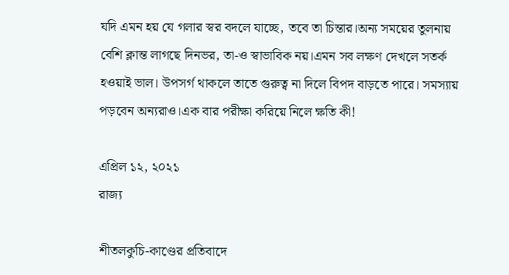যদি এমন হয় যে গলার স্বর বদলে যাচ্ছে, তবে তা চিন্তার।অন্য সময়ের তুলনায় বেশি ক্লান্ত লাগছে দিনভর, তা-ও স্বাভাবিক নয়।এমন সব লক্ষণ দেখলে সতর্ক হওয়াই ভাল। উপসর্গ থাকলে তাতে গুরুত্ব না দিলে বিপদ বাড়তে পারে। সমস্যায় পড়বেন অন্যরাও।এক বার পরীক্ষা করিয়ে নিলে ক্ষতি কী!

এপ্রিল ১২, ২০২১
রাজ্য

শীতলকুচি-কাণ্ডের প্রতিবাদে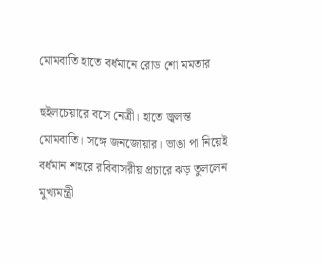মোমবাতি হাতে বর্ধমানে রোড শো মমতার

হুইলচেয়ারে বসে নেত্রী। হাতে জ্বলন্ত মোমবাতি। সঙ্গে জনজোয়ার। ভাঙা পা নিয়েই বর্ধমান শহরে রবিবাসরীয় প্রচারে ঝড় তুললেন মুখ্যমন্ত্রী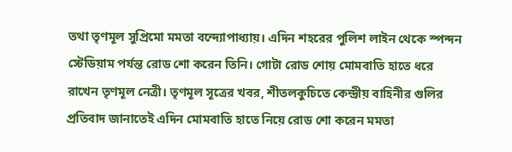তথা তৃণমূল সুপ্রিমো মমতা বন্দ্যোপাধ্যায়। এদিন শহরের পুলিশ লাইন থেকে স্পন্দন স্টেডিয়াম পর্যন্ত রোড শো করেন তিনি। গোটা রোড শোয় মোমবাতি হাতে ধরে রাখেন তৃণমূল নেত্রী। তৃণমূল সূত্রের খবর, শীতলকুচিতে কেন্দ্রীয় বাহিনীর গুলির প্রতিবাদ জানাতেই এদিন মোমবাতি হাতে নিয়ে রোড শো করেন মমতা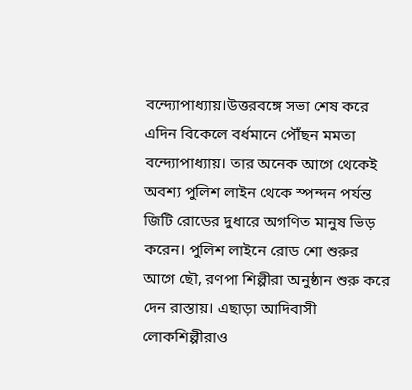বন্দ্যোপাধ্যায়।উত্তরবঙ্গে সভা শেষ করে এদিন বিকেলে বর্ধমানে পৌঁছন মমতা বন্দ্যোপাধ্যায়। তার অনেক আগে থেকেই অবশ্য পুলিশ লাইন থেকে স্পন্দন পর্যন্ত জিটি রোডের দুধারে অগণিত মানুষ ভিড় করেন। পুলিশ লাইনে রোড শো শুরুর আগে ছৌ, রণপা শিল্পীরা অনুষ্ঠান শুরু করে দেন রাস্তায়। এছাড়া আদিবাসী লোকশিল্পীরাও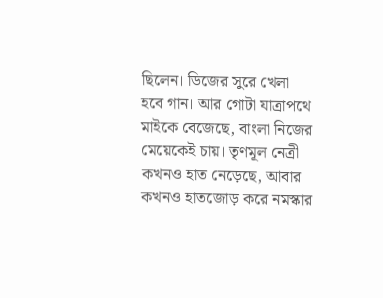ছিলেন। ডিজের সুরে খেলা হবে গান। আর গোটা যাত্রাপথে মাইকে বেজেছে, বাংলা নিজের মেয়েকেই চায়। তৃণমূল নেত্রী কখনও হাত নেড়েছে, আবার কখনও হাতজোড় করে নমস্কার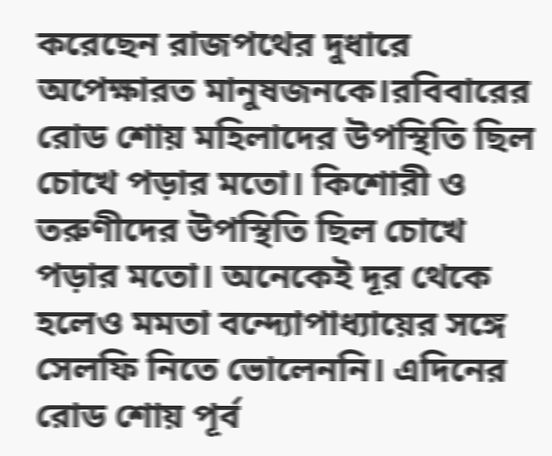করেছেন রাজপথের দুধারে অপেক্ষারত মানুষজনকে।রবিবারের রোড শোয় মহিলাদের উপস্থিতি ছিল চোখে পড়ার মতো। কিশোরী ও তরুণীদের উপস্থিতি ছিল চোখে পড়ার মতো। অনেকেই দূর থেকে হলেও মমতা বন্দ্যোপাধ্যায়ের সঙ্গে সেলফি নিতে ভোলেননি। এদিনের রোড শোয় পূর্ব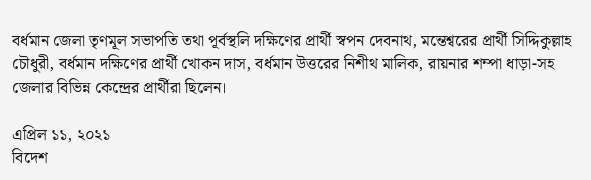বর্ধমান জেলা তৃণমূল সভাপতি তথা পূর্বস্থলি দক্ষিণের প্রার্থী স্বপন দেবনাথ, মন্তেশ্বরের প্রার্থী সিদ্দিকুল্লাহ চৌধুরী, বর্ধমান দক্ষিণের প্রার্থী খোকন দাস, বর্ধমান উত্তরের নিশীথ মালিক, রায়নার শম্পা ধাড়া-সহ জেলার বিভিন্ন কেন্দ্রের প্রার্থীরা ছিলেন।

এপ্রিল ১১, ২০২১
বিদেশ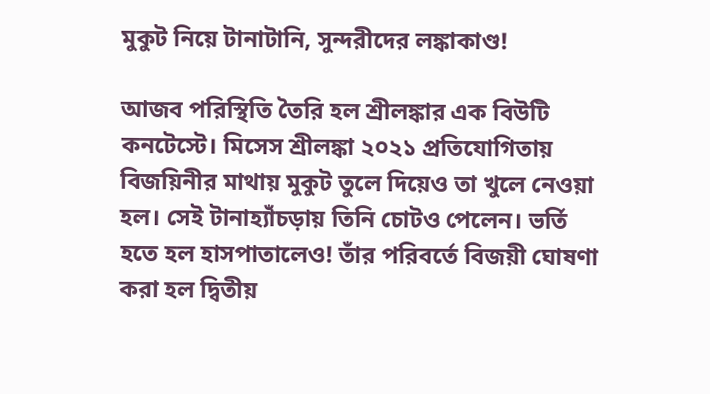মুকুট নিয়ে টানাটানি, সুন্দরীদের লঙ্কাকাণ্ড!

আজব পরিস্থিতি তৈরি হল শ্রীলঙ্কার এক বিউটি কনটেস্টে। মিসেস শ্রীলঙ্কা ২০২১ প্রতিযোগিতায় বিজয়িনীর মাথায় মুকুট তুলে দিয়েও তা খুলে নেওয়া হল। সেই টানাহ্যাঁচড়ায় তিনি চোটও পেলেন। ভর্তি হতে হল হাসপাতালেও! তাঁর পরিবর্তে বিজয়ী ঘোষণা করা হল দ্বিতীয়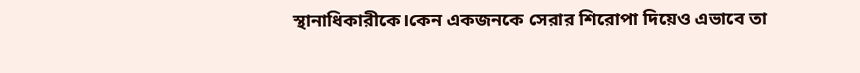স্থানাধিকারীকে।কেন একজনকে সেরার শিরোপা দিয়েও এভাবে তা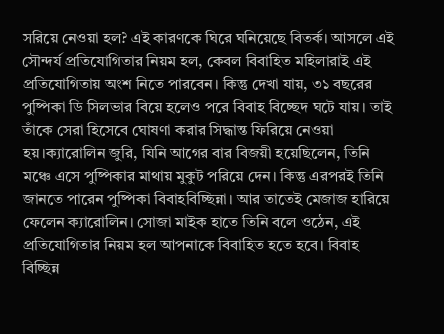সরিয়ে নেওয়া হল? এই কারণকে ঘিরে ঘনিয়েছে বিতর্ক। আসলে এই সৌন্দর্য প্রতিযোগিতার নিয়ম হল, কেবল বিবাহিত মহিলারাই এই প্রতিযোগিতায় অংশ নিতে পারবেন। কিন্তু দেখা যায়, ৩১ বছরের পুষ্পিকা ডি সিলভার বিয়ে হলেও পরে বিবাহ বিচ্ছেদ ঘটে যায়। তাই তাঁকে সেরা হিসেবে ঘোষণা করার সিদ্ধান্ত ফিরিয়ে নেওয়া হয়।ক্যারোলিন জুরি, যিনি আগের বার বিজয়ী হয়েছিলেন, তিনি মঞ্চে এসে পুষ্পিকার মাথায় মুকুট পরিয়ে দেন। কিন্তু এরপরই তিনি জানতে পারেন পুষ্পিকা বিবাহবিচ্ছিন্না। আর তাতেই মেজাজ হারিয়ে ফেলেন ক্যারোলিন। সোজা মাইক হাতে তিনি বলে ওঠেন, এই প্রতিযোগিতার নিয়ম হল আপনাকে বিবাহিত হতে হবে। বিবাহ বিচ্ছিন্ন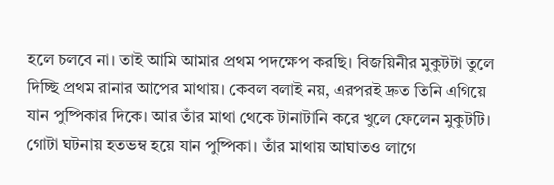হলে চলবে না। তাই আমি আমার প্রথম পদক্ষেপ করছি। বিজয়িনীর মুকুটটা তুলে দিচ্ছি প্রথম রানার আপের মাথায়। কেবল বলাই নয়, এরপরই দ্রুত তিনি এগিয়ে যান পুষ্পিকার দিকে। আর তাঁর মাথা থেকে টানাটানি করে খুলে ফেলেন মুকুটটি। গোটা ঘটনায় হতভম্ব হয়ে যান পুষ্পিকা। তাঁর মাথায় আঘাতও লাগে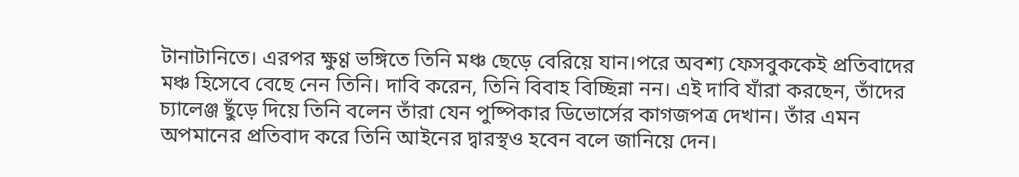টানাটানিতে। এরপর ক্ষুণ্ণ ভঙ্গিতে তিনি মঞ্চ ছেড়ে বেরিয়ে যান।পরে অবশ্য ফেসবুককেই প্রতিবাদের মঞ্চ হিসেবে বেছে নেন তিনি। দাবি করেন, তিনি বিবাহ বিচ্ছিন্না নন। এই দাবি যাঁরা করছেন, তাঁদের চ্যালেঞ্জ ছুঁড়ে দিয়ে তিনি বলেন তাঁরা যেন পুষ্পিকার ডিভোর্সের কাগজপত্র দেখান। তাঁর এমন অপমানের প্রতিবাদ করে তিনি আইনের দ্বারস্থও হবেন বলে জানিয়ে দেন।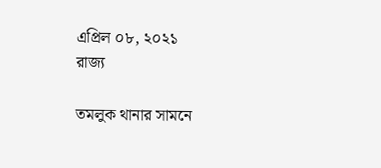এপ্রিল ০৮, ২০২১
রাজ্য

তমলুক থানার সামনে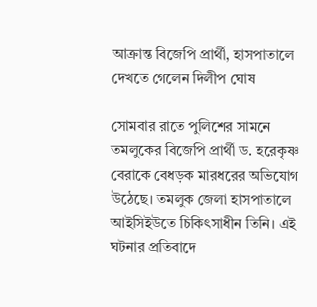আক্রান্ত বিজেপি প্রার্থী, হাসপাতালে দেখতে গেলেন দিলীপ ঘোষ

সোমবার রাতে পুলিশের সামনে তমলুকের বিজেপি প্রার্থী ড. হরেকৃষ্ণ বেরাকে বেধড়ক মারধরের অভিযোগ উঠেছে। তমলুক জেলা হাসপাতালে আইসিইউতে চিকিৎসাধীন তিনি। এই ঘটনার প্রতিবাদে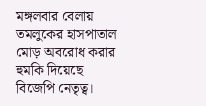মঙ্গলবার বেলায় তমলুকের হাসপাতাল মোড় অবরোধ করার হুমকি দিয়েছে বিজেপি নেতৃত্ব।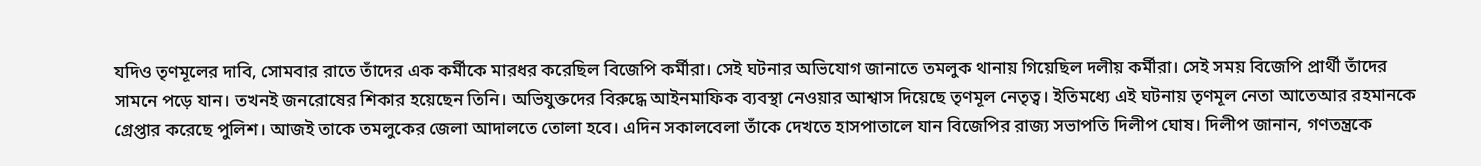যদিও তৃণমূলের দাবি, সোমবার রাতে তাঁদের এক কর্মীকে মারধর করেছিল বিজেপি কর্মীরা। সেই ঘটনার অভিযোগ জানাতে তমলুক থানায় গিয়েছিল দলীয় কর্মীরা। সেই সময় বিজেপি প্রার্থী তাঁদের সামনে পড়ে যান। তখনই জনরোষের শিকার হয়েছেন তিনি। অভিযুক্তদের বিরুদ্ধে আইনমাফিক ব্যবস্থা নেওয়ার আশ্বাস দিয়েছে তৃণমূল নেতৃত্ব। ইতিমধ্যে এই ঘটনায় তৃণমূল নেতা আতেআর রহমানকে গ্রেপ্তার করেছে পুলিশ। আজই তাকে তমলুকের জেলা আদালতে তোলা হবে। এদিন সকালবেলা তাঁকে দেখতে হাসপাতালে যান বিজেপির রাজ্য সভাপতি দিলীপ ঘোষ। দিলীপ জানান, গণতন্ত্রকে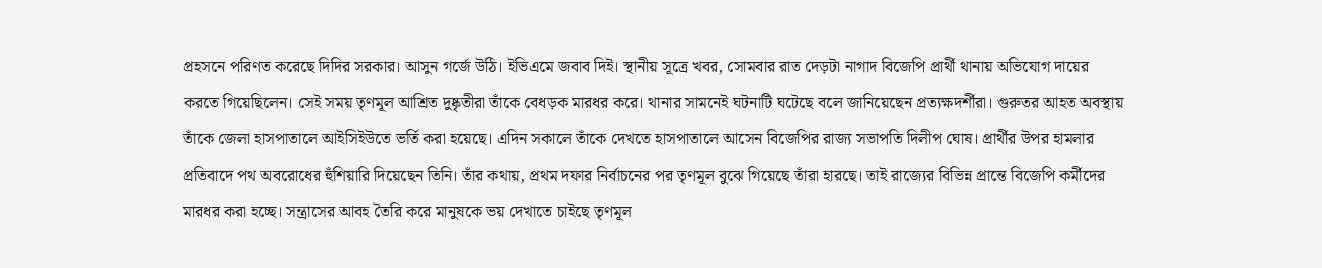প্রহসনে পরিণত করেছে দিদির সরকার। আসুন গর্জে উঠি। ইভিএমে জবাব দিই। স্থানীয় সূত্রে খবর, সোমবার রাত দেড়টা নাগাদ বিজেপি প্রার্থী থানায় অভিযোগ দায়ের করতে গিয়েছিলেন। সেই সময় তৃণমূল আশ্রিত দুষ্কৃতীরা তাঁকে বেধড়ক মারধর করে। থানার সামনেই ঘটনাটি ঘটেছে বলে জানিয়েছেন প্রত্যক্ষদর্শীরা। গুরুতর আহত অবস্থায় তাঁকে জেলা হাসপাতালে আইসিইউতে ভর্তি করা হয়েছে। এদিন সকালে তাঁকে দেখতে হাসপাতালে আসেন বিজেপির রাজ্য সভাপতি দিলীপ ঘোষ। প্রার্থীর উপর হামলার প্রতিবাদে পথ অবরোধের হুঁশিয়ারি দিয়েছেন তিনি। তাঁর কথায়, প্রথম দফার নির্বাচনের পর তৃণমূল বুঝে গিয়েছে তাঁরা হারছে। তাই রাজ্যের বিভিন্ন প্রান্তে বিজেপি কর্মীদের মারধর করা হচ্ছে। সন্ত্রাসের আবহ তৈরি করে মানুষকে ভয় দেখাতে চাইছে তৃণমূল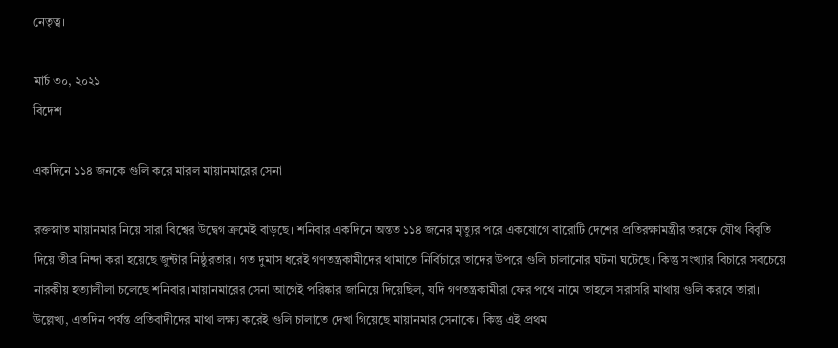নেতৃত্ব।

মার্চ ৩০, ২০২১
বিদেশ

একদিনে ১১৪ জনকে গুলি করে মারল মায়ানমারের সেনা

রক্তস্নাত মায়ানমার নিয়ে সারা বিশ্বের উদ্বেগ ক্রমেই বাড়ছে। শনিবার একদিনে অন্তত ১১৪ জনের মৃত্যুর পরে একযোগে বারোটি দেশের প্রতিরক্ষামন্ত্রীর তরফে যৌথ বিবৃতি দিয়ে তীব্র নিন্দা করা হয়েছে জুন্টার নিষ্ঠুরতার। গত দুমাস ধরেই গণতন্ত্রকামীদের থামাতে নির্বিচারে তাদের উপরে গুলি চালানোর ঘটনা ঘটেছে। কিন্তু সংখ্যার বিচারে সবচেয়ে নারকীয় হত্যালীলা চলেছে শনিবার।মায়ানমারের সেনা আগেই পরিষ্কার জানিয়ে দিয়েছিল, যদি গণতন্ত্রকামীরা ফের পথে নামে তাহলে সরাসরি মাথায় গুলি করবে তারা। উল্লেখ্য, এতদিন পর্যন্ত প্রতিবাদীদের মাথা লক্ষ্য করেই গুলি চালাতে দেখা গিয়েছে মায়ানমার সেনাকে। কিন্তু এই প্রথম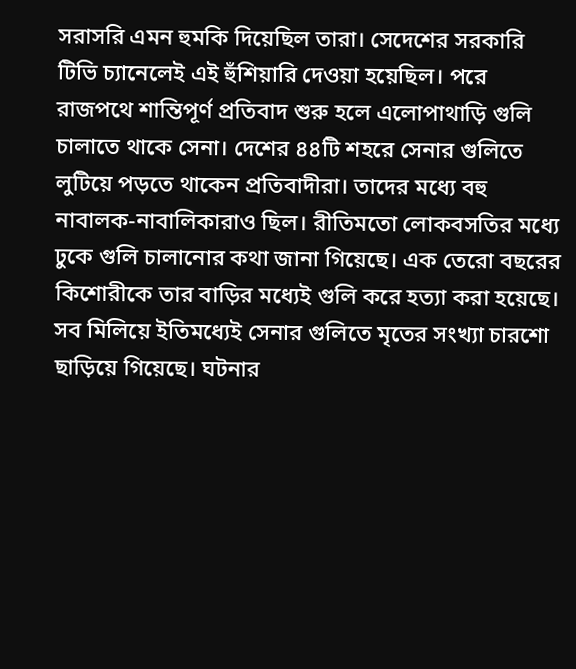সরাসরি এমন হুমকি দিয়েছিল তারা। সেদেশের সরকারি টিভি চ্যানেলেই এই হুঁশিয়ারি দেওয়া হয়েছিল। পরে রাজপথে শান্তিপূর্ণ প্রতিবাদ শুরু হলে এলোপাথাড়ি গুলি চালাতে থাকে সেনা। দেশের ৪৪টি শহরে সেনার গুলিতে লুটিয়ে পড়তে থাকেন প্রতিবাদীরা। তাদের মধ্যে বহু নাবালক-নাবালিকারাও ছিল। রীতিমতো লোকবসতির মধ্যে ঢুকে গুলি চালানোর কথা জানা গিয়েছে। এক তেরো বছরের কিশোরীকে তার বাড়ির মধ্যেই গুলি করে হত্যা করা হয়েছে। সব মিলিয়ে ইতিমধ্যেই সেনার গুলিতে মৃতের সংখ্যা চারশো ছাড়িয়ে গিয়েছে। ঘটনার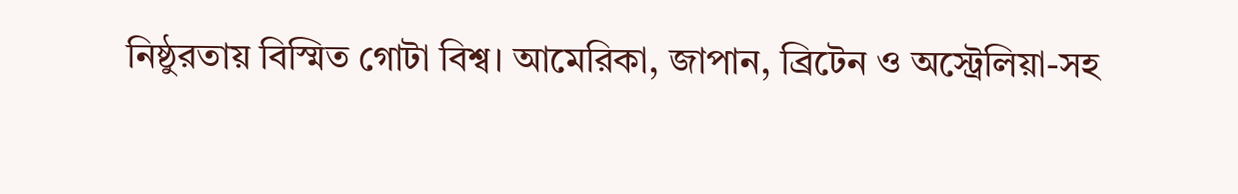নিষ্ঠুরতায় বিস্মিত গোটা বিশ্ব। আমেরিকা, জাপান, ব্রিটেন ও অস্ট্রেলিয়া-সহ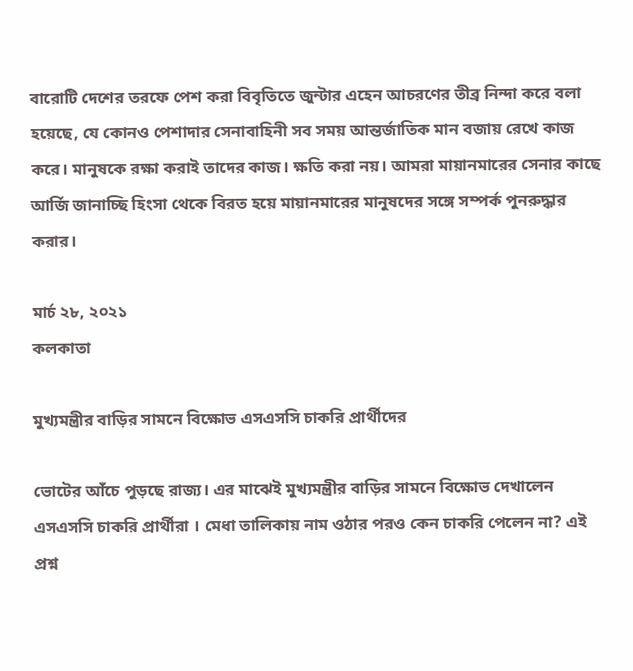বারোটি দেশের তরফে পেশ করা বিবৃতিতে জুন্টার এহেন আচরণের তীব্র নিন্দা করে বলা হয়েছে, যে কোনও পেশাদার সেনাবাহিনী সব সময় আন্তর্জাতিক মান বজায় রেখে কাজ করে। মানুষকে রক্ষা করাই তাদের কাজ। ক্ষতি করা নয়। আমরা মায়ানমারের সেনার কাছে আর্জি জানাচ্ছি হিংসা থেকে বিরত হয়ে মায়ানমারের মানুষদের সঙ্গে সম্পর্ক পুনরুদ্ধার করার।

মার্চ ২৮, ২০২১
কলকাতা

মুখ্যমন্ত্রীর বাড়ির সামনে বিক্ষোভ এসএসসি চাকরি প্রার্থীদের

ভোটের আঁচে পুড়ছে রাজ্য। এর মাঝেই মুখ্যমন্ত্রীর বাড়ির সামনে বিক্ষোভ দেখালেন এসএসসি চাকরি প্রার্থীরা । মেধা তালিকায় নাম ওঠার পরও কেন চাকরি পেলেন না? এই প্রশ্ন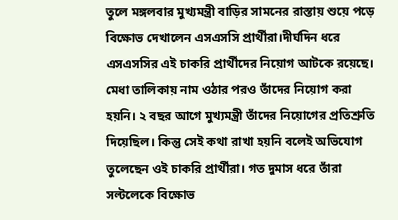তুলে মঙ্গলবার মুখ্যমন্ত্রী বাড়ির সামনের রাস্তায় শুয়ে পড়ে বিক্ষোভ দেখালেন এসএসসি প্রার্থীরা।দীর্ঘদিন ধরে এসএসসির এই চাকরি প্রার্থীদের নিয়োগ আটকে রয়েছে। মেধা তালিকায় নাম ওঠার পরও তাঁদের নিয়োগ করা হয়নি। ২ বছর আগে মুখ্যমন্ত্রী তাঁদের নিয়োগের প্রতিশ্রুতি দিয়েছিল। কিন্তু সেই কথা রাখা হয়নি বলেই অভিযোগ তুলেছেন ওই চাকরি প্রার্থীরা। গত দুমাস ধরে তাঁরা সল্টলেকে বিক্ষোভ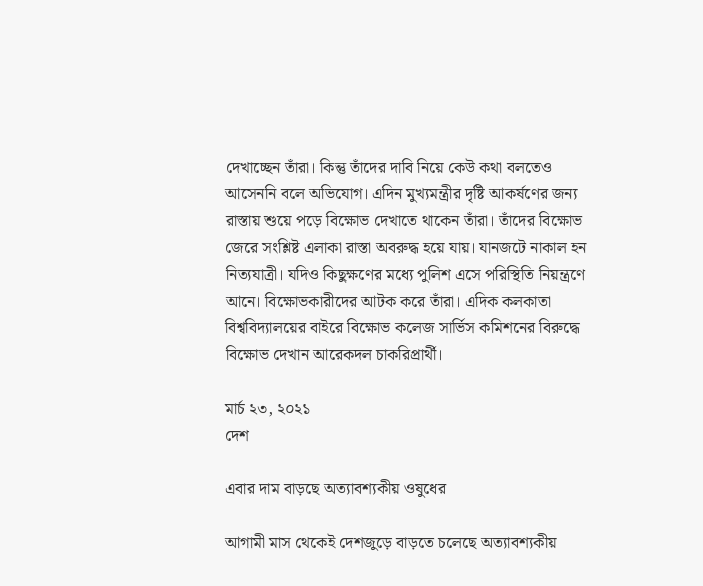দেখাচ্ছেন তাঁরা। কিন্তু তাঁদের দাবি নিয়ে কেউ কথা বলতেও আসেননি বলে অভিযোগ। এদিন মুখ্যমন্ত্রীর দৃষ্টি আকর্ষণের জন্য রাস্তায় শুয়ে পড়ে বিক্ষোভ দেখাতে থাকেন তাঁরা। তাঁদের বিক্ষোভ জেরে সংশ্লিষ্ট এলাকা রাস্তা অবরুদ্ধ হয়ে যায়। যানজটে নাকাল হন নিত্যযাত্রী। যদিও কিছুক্ষণের মধ্যে পুলিশ এসে পরিস্থিতি নিয়ন্ত্রণে আনে। বিক্ষোভকারীদের আটক করে তাঁরা। এদিক কলকাতা বিশ্ববিদ্যালয়ের বাইরে বিক্ষোভ কলেজ সার্ভিস কমিশনের বিরুদ্ধে বিক্ষোভ দেখান আরেকদল চাকরিপ্রার্থী।

মার্চ ২৩, ২০২১
দেশ

এবার দাম বাড়ছে অত্যাবশ্যকীয় ওষুধের

আগামী মাস থেকেই দেশজুড়ে বাড়তে চলেছে অত্যাবশ্যকীয়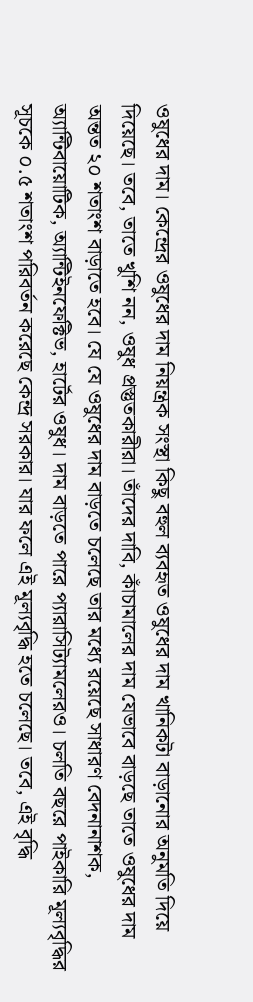ওষুধের দাম। কেন্দ্রের ওষুধের দাম নিয়ন্ত্রক সংস্থা কিছু বহুল ব্যবহৃত ওষুধের দাম খানিকটা বাড়ানোর অনুমতি দিয়ে দিয়েছে। তবে, তাতে খুশি নন, ওষুধ প্রস্তুতকারীরা। তাঁদের দাবি, কাঁচামালের দাম যেভাবে বাড়ছে তাতে ওষুধের দাম অন্তত ২০ শতাংশ বাড়াতে হবে। যে যে ওষুধের দাম বাড়তে চলেছে তার মধ্যে রয়েছে সাধারণ বেদনানাশক, অ্যান্টিবায়োটিক, অ্যান্টিইনফেক্টিভ, হার্টের ওষুধ। দাম বাড়তে পারে প্যারাসিট্যামলেরও। চলতি বছরে পাইকারি মূল্যবৃদ্ধির সূচকে ০.৫ শতাংশ পরিবর্তন করেছে কেন্দ্র সরকার। যার ফলে এই মূল্যবৃদ্ধি হতে চলেছে। তবে, এই বৃদ্ধি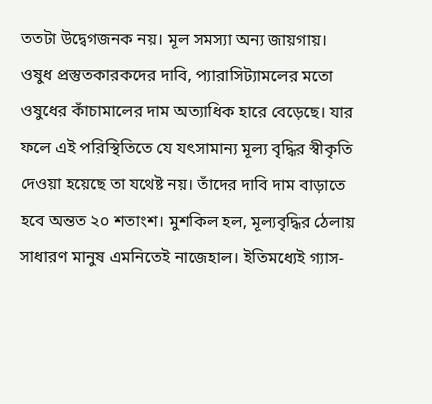ততটা উদ্বেগজনক নয়। মূল সমস্যা অন্য জায়গায়। ওষুধ প্রস্তুতকারকদের দাবি, প্যারাসিট্যামলের মতো ওষুধের কাঁচামালের দাম অত্যাধিক হারে বেড়েছে। যার ফলে এই পরিস্থিতিতে যে যৎসামান্য মূল্য বৃদ্ধির স্বীকৃতি দেওয়া হয়েছে তা যথেষ্ট নয়। তাঁদের দাবি দাম বাড়াতে হবে অন্তত ২০ শতাংশ। মুশকিল হল, মূল্যবৃদ্ধির ঠেলায় সাধারণ মানুষ এমনিতেই নাজেহাল। ইতিমধ্যেই গ্যাস-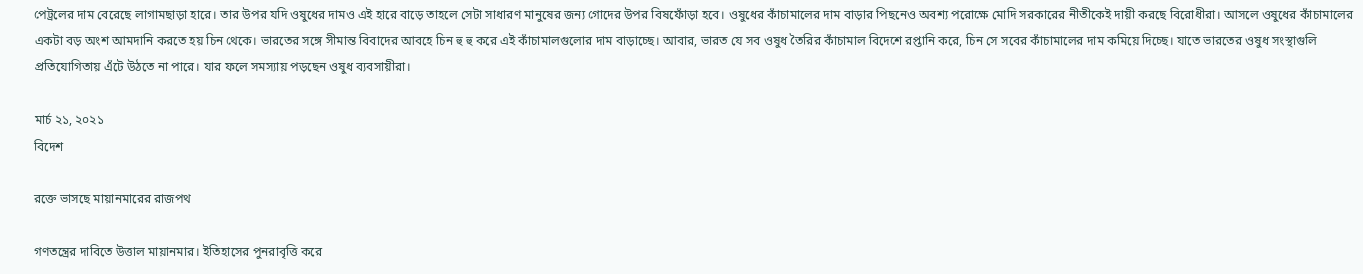পেট্রলের দাম বেরেছে লাগামছাড়া হারে। তার উপর যদি ওষুধের দামও এই হারে বাড়ে তাহলে সেটা সাধারণ মানুষের জন্য গোদের উপর বিষফোঁড়া হবে। ওষুধের কাঁচামালের দাম বাড়ার পিছনেও অবশ্য পরোক্ষে মোদি সরকারের নীতীকেই দায়ী করছে বিরোধীরা। আসলে ওষুধের কাঁচামালের একটা বড় অংশ আমদানি করতে হয় চিন থেকে। ভারতের সঙ্গে সীমান্ত বিবাদের আবহে চিন হু হু করে এই কাঁচামালগুলোর দাম বাড়াচ্ছে। আবার, ভারত যে সব ওষুধ তৈরির কাঁচামাল বিদেশে রপ্তানি করে, চিন সে সবের কাঁচামালের দাম কমিয়ে দিচ্ছে। যাতে ভারতের ওষুধ সংস্থাগুলি প্রতিযোগিতায় এঁটে উঠতে না পারে। যার ফলে সমস্যায় পড়ছেন ওষুধ ব্যবসায়ীরা।

মার্চ ২১, ২০২১
বিদেশ

রক্তে ভাসছে মায়ানমারের রাজপথ

গণতন্ত্রের দাবিতে উত্তাল মায়ানমার। ইতিহাসের পুনরাবৃত্তি করে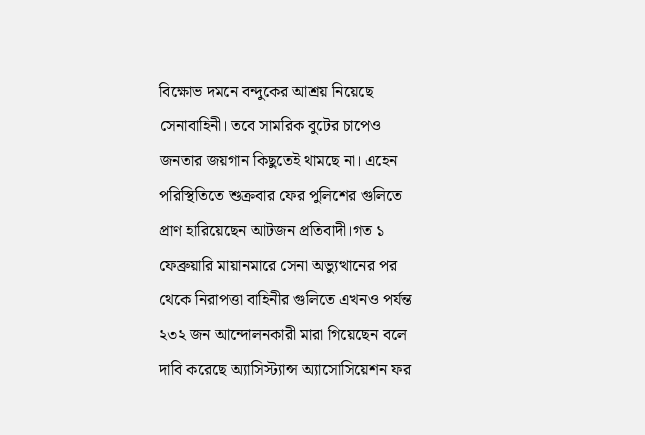বিক্ষোভ দমনে বন্দুকের আশ্রয় নিয়েছে সেনাবাহিনী। তবে সামরিক বুটের চাপেও জনতার জয়গান কিছুতেই থামছে না। এহেন পরিস্থিতিতে শুক্রবার ফের পুলিশের গুলিতে প্রাণ হারিয়েছেন আটজন প্রতিবাদী।গত ১ ফেব্রুয়ারি মায়ানমারে সেনা অভ্যুত্থানের পর থেকে নিরাপত্তা বাহিনীর গুলিতে এখনও পর্যন্ত ২৩২ জন আন্দোলনকারী মারা গিয়েছেন বলে দাবি করেছে অ্যাসিস্ট্যান্স অ্যাসোসিয়েশন ফর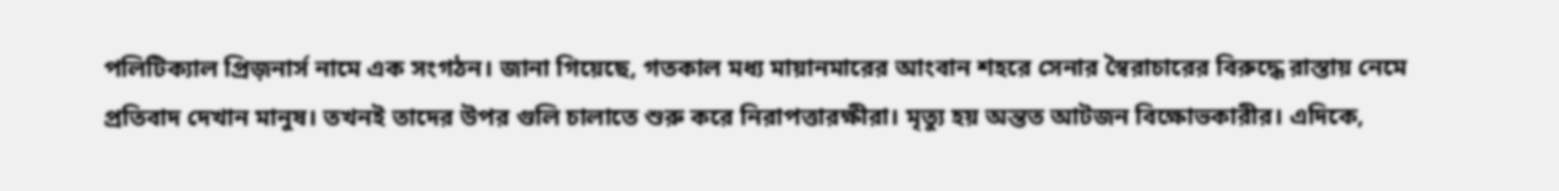পলিটিক্যাল প্রিজ়নার্স নামে এক সংগঠন। জানা গিয়েছে, গতকাল মধ্য মায়ানমারের আংবান শহরে সেনার স্বৈরাচারের বিরুদ্ধে রাস্তায় নেমে প্রতিবাদ দেখান মানুষ। তখনই তাদের উপর গুলি চালাতে শুরু করে নিরাপত্তারক্ষীরা। মৃত্যু হয় অন্তত আটজন বিক্ষোভকারীর। এদিকে,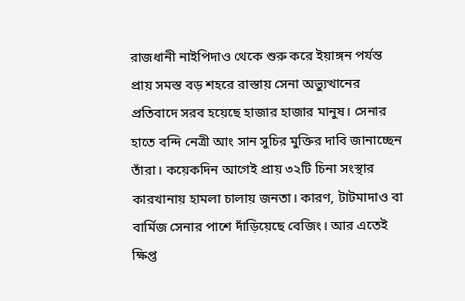রাজধানী নাইপিদাও থেকে শুরু করে ইয়াঙ্গন পর্যন্ত প্রায় সমস্ত বড় শহরে রাস্তায় সেনা অভ্যুত্থানের প্রতিবাদে সরব হয়েছে হাজার হাজার মানুষ। সেনার হাতে বন্দি নেত্রী আং সান সুচির মুক্তির দাবি জানাচ্ছেন তাঁরা। কয়েকদিন আগেই প্রায় ৩২টি চিনা সংস্থার কারখানায় হামলা চালায় জনতা। কারণ, টাটমাদাও বা বার্মিজ সেনার পাশে দাঁড়িয়েছে বেজিং। আর এতেই ক্ষিপ্ত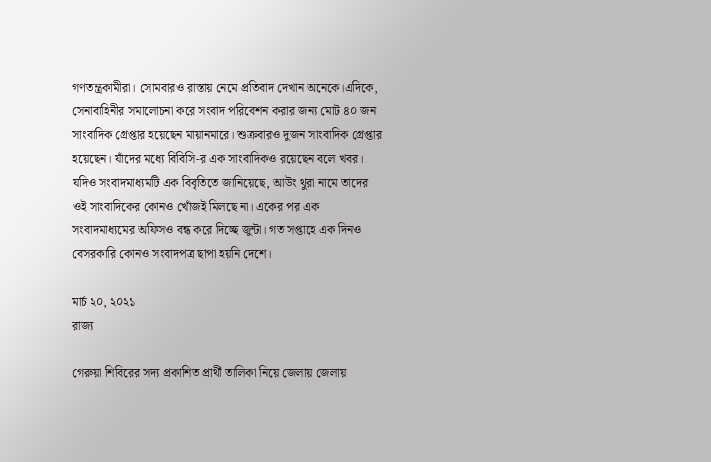গণতন্ত্রকামীরা। সোমবারও রাস্তায় নেমে প্রতিবাদ দেখান অনেকে।এদিকে, সেনাবাহিনীর সমালোচনা করে সংবাদ পরিবেশন করার জন্য মোট ৪০ জন সাংবাদিক গ্রেপ্তার হয়েছেন মায়ানমারে। শুক্রবারও দুজন সাংবাদিক গ্রেপ্তার হয়েছেন। যাঁদের মধ্যে বিবিসি-র এক সাংবাদিকও রয়েছেন বলে খবর। যদিও সংবাদমাধ্যমটি এক বিবৃতিতে জানিয়েছে, আউং থুরা নামে তাদের ওই সাংবাদিকের কোনও খোঁজই মিলছে না। একের পর এক সংবাদমাধ্যমের অফিসও বন্ধ করে দিচ্ছে জুন্টা। গত সপ্তাহে এক দিনও বেসরকারি কোনও সংবাদপত্র ছাপা হয়নি দেশে।

মার্চ ২০, ২০২১
রাজ্য

গেরুয়া শিবিরের সদ্য প্রকাশিত প্রার্থী তালিকা নিয়ে জেলায় জেলায়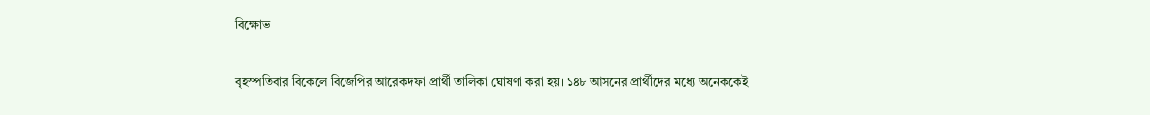বিক্ষোভ

বৃহস্পতিবার বিকেলে বিজেপির আরেকদফা প্রার্থী তালিকা ঘোষণা করা হয়। ১৪৮ আসনের প্রার্থীদের মধ্যে অনেককেই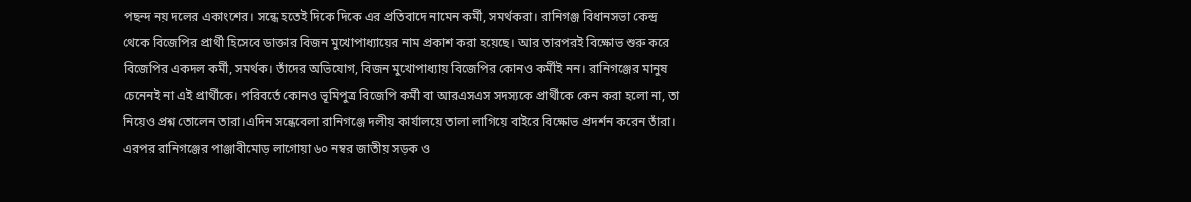পছন্দ নয় দলের একাংশের। সন্ধে হতেই দিকে দিকে এর প্রতিবাদে নামেন কর্মী, সমর্থকরা। রানিগঞ্জ বিধানসভা কেন্দ্র থেকে বিজেপির প্রার্থী হিসেবে ডাক্তার বিজন মুখোপাধ্যায়ের নাম প্রকাশ করা হয়েছে। আর তারপরই বিক্ষোভ শুরু করে বিজেপির একদল কর্মী, সমর্থক। তাঁদের অভিযোগ, বিজন মুখোপাধ্যায় বিজেপির কোনও কর্মীই নন। রানিগঞ্জের মানুষ চেনেনই না এই প্রার্থীকে। পরিবর্তে কোনও ভূমিপুত্র বিজেপি কর্মী বা আরএসএস সদস্যকে প্রার্থীকে কেন করা হলো না, তা নিয়েও প্রশ্ন তোলেন তারা।এদিন সন্ধেবেলা রানিগঞ্জে দলীয় কার্যালয়ে তালা লাগিয়ে বাইরে বিক্ষোভ প্রদর্শন করেন তাঁরা। এরপর রানিগঞ্জের পাঞ্জাবীমোড় লাগোয়া ৬০ নম্বর জাতীয় সড়ক ও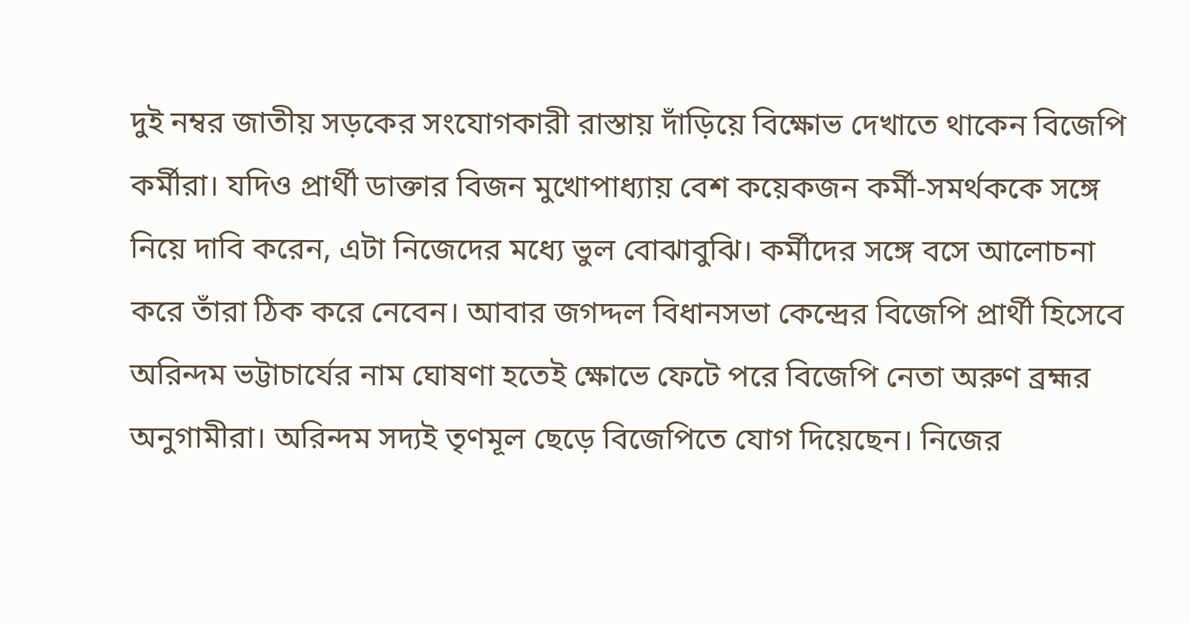দুই নম্বর জাতীয় সড়কের সংযোগকারী রাস্তায় দাঁড়িয়ে বিক্ষোভ দেখাতে থাকেন বিজেপি কর্মীরা। যদিও প্রার্থী ডাক্তার বিজন মুখোপাধ্যায় বেশ কয়েকজন কর্মী-সমর্থককে সঙ্গে নিয়ে দাবি করেন, এটা নিজেদের মধ্যে ভুল বোঝাবুঝি। কর্মীদের সঙ্গে বসে আলোচনা করে তাঁরা ঠিক করে নেবেন। আবার জগদ্দল বিধানসভা কেন্দ্রের বিজেপি প্রার্থী হিসেবে অরিন্দম ভট্টাচার্যের নাম ঘোষণা হতেই ক্ষোভে ফেটে পরে বিজেপি নেতা অরুণ ব্রহ্মর অনুগামীরা। অরিন্দম সদ্যই তৃণমূল ছেড়ে বিজেপিতে যোগ দিয়েছেন। নিজের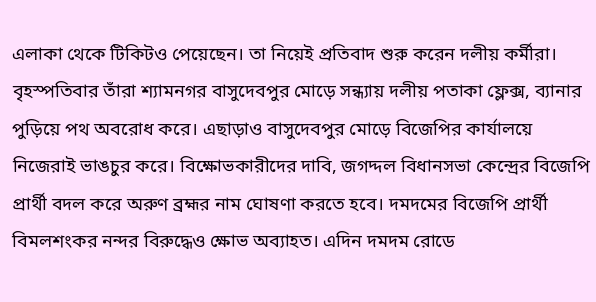এলাকা থেকে টিকিটও পেয়েছেন। তা নিয়েই প্রতিবাদ শুরু করেন দলীয় কর্মীরা। বৃহস্পতিবার তাঁরা শ্যামনগর বাসুদেবপুর মোড়ে সন্ধ্যায় দলীয় পতাকা ফ্লেক্স, ব্যানার পুড়িয়ে পথ অবরোধ করে। এছাড়াও বাসুদেবপুর মোড়ে বিজেপির কার্যালয়ে নিজেরাই ভাঙচুর করে। বিক্ষোভকারীদের দাবি, জগদ্দল বিধানসভা কেন্দ্রের বিজেপি প্রার্থী বদল করে অরুণ ব্রহ্মর নাম ঘোষণা করতে হবে। দমদমের বিজেপি প্রার্থী বিমলশংকর নন্দর বিরুদ্ধেও ক্ষোভ অব্যাহত। এদিন দমদম রোডে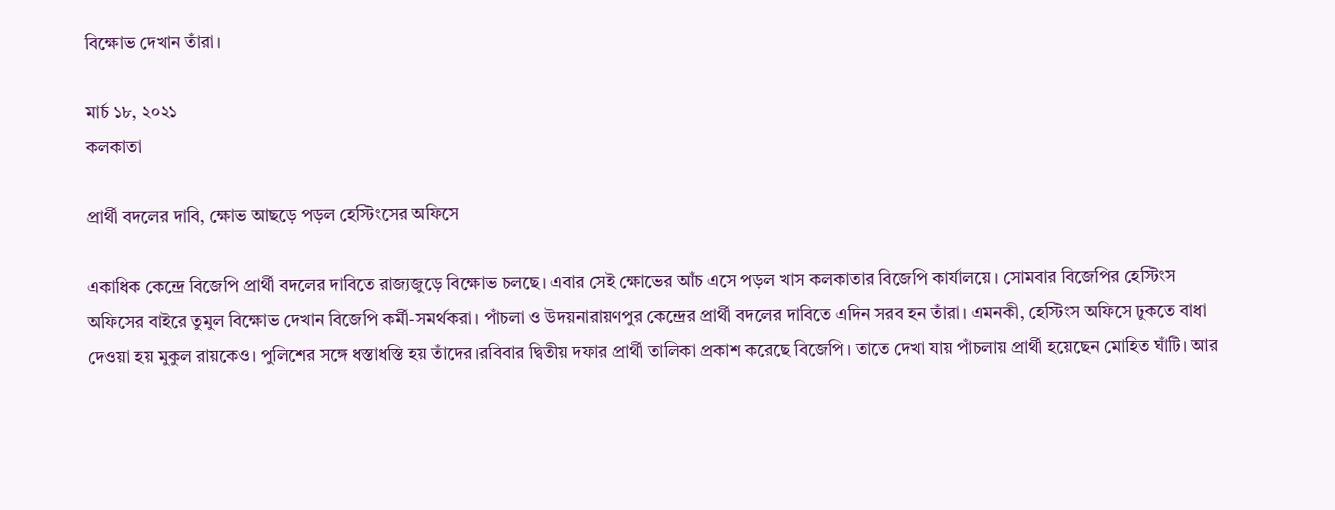বিক্ষোভ দেখান তাঁরা।

মার্চ ১৮, ২০২১
কলকাতা

প্রার্থী বদলের দাবি, ক্ষোভ আছড়ে পড়ল হেস্টিংসের অফিসে

একাধিক কেন্দ্রে বিজেপি প্রার্থী বদলের দাবিতে রাজ্যজুড়ে বিক্ষোভ চলছে। এবার সেই ক্ষোভের আঁচ এসে পড়ল খাস কলকাতার বিজেপি কার্যালয়ে। সোমবার বিজেপির হেস্টিংস অফিসের বাইরে তুমুল বিক্ষোভ দেখান বিজেপি কর্মী-সমর্থকরা। পাঁচলা ও উদয়নারায়ণপুর কেন্দ্রের প্রার্থী বদলের দাবিতে এদিন সরব হন তাঁরা। এমনকী, হেস্টিংস অফিসে ঢুকতে বাধা দেওয়া হয় মুকুল রায়কেও। পুলিশের সঙ্গে ধস্তাধস্তি হয় তাঁদের।রবিবার দ্বিতীয় দফার প্রার্থী তালিকা প্রকাশ করেছে বিজেপি। তাতে দেখা যায় পাঁচলায় প্রার্থী হয়েছেন মোহিত ঘাঁটি। আর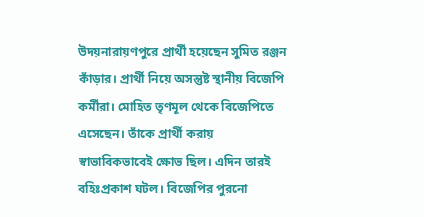উদয়নারায়ণপুরে প্রার্থী হয়েছেন সুমিত রঞ্জন কাঁড়ার। প্রার্থী নিয়ে অসন্তুষ্ট স্থানীয় বিজেপি কর্মীরা। মোহিত তৃণমূল থেকে বিজেপিতে এসেছেন। তাঁকে প্রার্থী করায় স্বাভাবিকভাবেই ক্ষোভ ছিল। এদিন তারই বহিঃপ্রকাশ ঘটল। বিজেপির পুরনো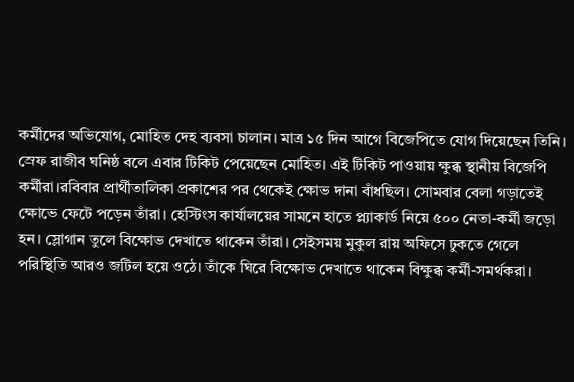কর্মীদের অভিযোগ, মোহিত দেহ ব্যবসা চালান। মাত্র ১৫ দিন আগে বিজেপিতে যোগ দিয়েছেন তিনি। স্রেফ রাজীব ঘনিষ্ঠ বলে এবার টিকিট পেয়েছেন মোহিত। এই টিকিট পাওয়ায় ক্ষুব্ধ স্থানীয় বিজেপি কর্মীরা।রবিবার প্রার্থীতালিকা প্রকাশের পর থেকেই ক্ষোভ দানা বাঁধছিল। সোমবার বেলা গড়াতেই ক্ষোভে ফেটে পড়েন তাঁরা। হেস্টিংস কার্যালয়ের সামনে হাতে প্ল্যাকার্ড নিয়ে ৫০০ নেতা-কর্মী জড়ো হন। স্লোগান তুলে বিক্ষোভ দেখাতে থাকেন তাঁরা। সেইসময় মুকুল রায় অফিসে ঢুকতে গেলে পরিস্থিতি আরও জটিল হয়ে ওঠে। তাঁকে ঘিরে বিক্ষোভ দেখাতে থাকেন বিক্ষুব্ধ কর্মী-সমর্থকরা।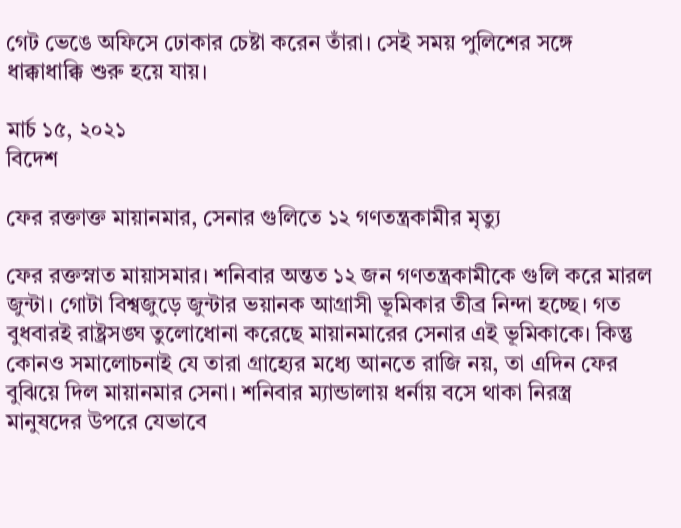গেট ভেঙে অফিসে ঢোকার চেষ্টা করেন তাঁরা। সেই সময় পুলিশের সঙ্গে ধাক্কাধাক্কি শুরু হয়ে যায়।

মার্চ ১৫, ২০২১
বিদেশ

ফের রক্তাক্ত মায়ানমার, সেনার গুলিতে ১২ গণতন্ত্রকামীর মৃত্যু

ফের রক্তস্নাত মায়াসমার। শনিবার অন্তত ১২ জন গণতন্ত্রকামীকে গুলি করে মারল জুন্টা। গোটা বিশ্বজুড়ে জুন্টার ভয়ানক আগ্রাসী ভূমিকার তীব্র নিন্দা হচ্ছে। গত বুধবারই রাষ্ট্রসঙ্ঘ তুলোধোনা করেছে মায়ানমারের সেনার এই ভূমিকাকে। কিন্তু কোনও সমালোচনাই যে তারা গ্রাহ্যের মধ্যে আনতে রাজি নয়, তা এদিন ফের বুঝিয়ে দিল মায়ানমার সেনা। শনিবার ম্যান্ডালায় ধর্নায় বসে থাকা নিরস্ত্র মানুষদের উপরে যেভাবে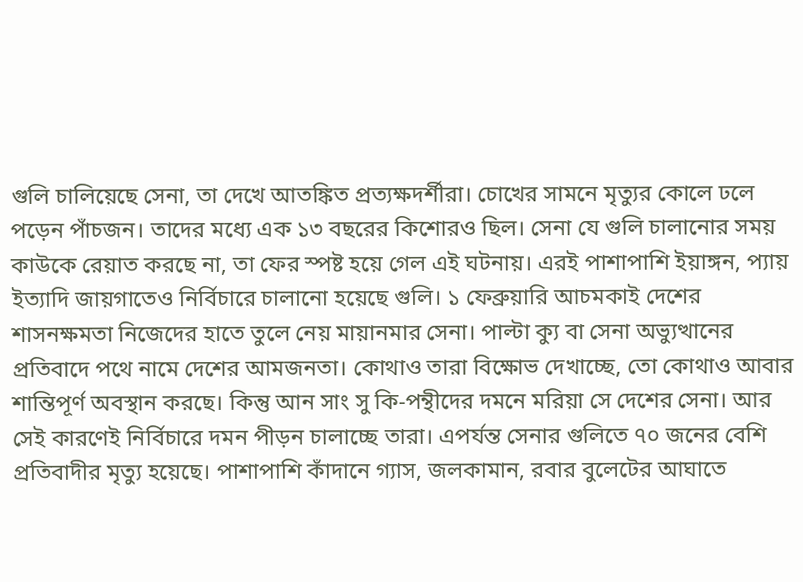গুলি চালিয়েছে সেনা, তা দেখে আতঙ্কিত প্রত্যক্ষদর্শীরা। চোখের সামনে মৃত্যুর কোলে ঢলে পড়েন পাঁচজন। তাদের মধ্যে এক ১৩ বছরের কিশোরও ছিল। সেনা যে গুলি চালানোর সময় কাউকে রেয়াত করছে না, তা ফের স্পষ্ট হয়ে গেল এই ঘটনায়। এরই পাশাপাশি ইয়াঙ্গন, প্যায় ইত্যাদি জায়গাতেও নির্বিচারে চালানো হয়েছে গুলি। ১ ফেব্রুয়ারি আচমকাই দেশের শাসনক্ষমতা নিজেদের হাতে তুলে নেয় মায়ানমার সেনা। পাল্টা ক্যু বা সেনা অভ্যুত্থানের প্রতিবাদে পথে নামে দেশের আমজনতা। কোথাও তারা বিক্ষোভ দেখাচ্ছে, তো কোথাও আবার শান্তিপূর্ণ অবস্থান করছে। কিন্তু আন সাং সু কি-পন্থীদের দমনে মরিয়া সে দেশের সেনা। আর সেই কারণেই নির্বিচারে দমন পীড়ন চালাচ্ছে তারা। এপর্যন্ত সেনার গুলিতে ৭০ জনের বেশি প্রতিবাদীর মৃত্যু হয়েছে। পাশাপাশি কাঁদানে গ্যাস, জলকামান, রবার বুলেটের আঘাতে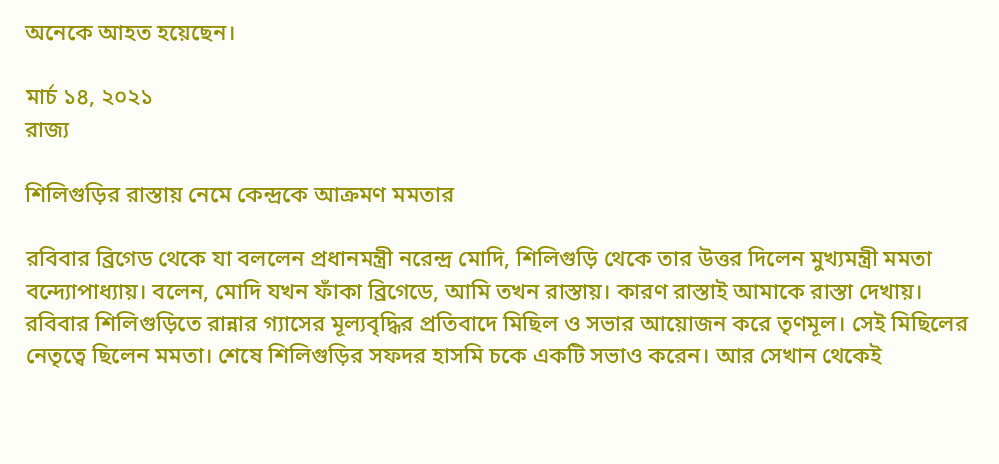অনেকে আহত হয়েছেন।

মার্চ ১৪, ২০২১
রাজ্য

শিলিগুড়ির রাস্তায় নেমে কেন্দ্রকে আক্রমণ মমতার

রবিবার ব্রিগেড থেকে যা বললেন প্রধানমন্ত্রী নরেন্দ্র মোদি, শিলিগুড়ি থেকে তার উত্তর দিলেন মুখ্যমন্ত্রী মমতা বন্দ্যোপাধ্যায়। বলেন, মোদি যখন ফাঁকা ব্রিগেডে, আমি তখন রাস্তায়। কারণ রাস্তাই আমাকে রাস্তা দেখায়। রবিবার শিলিগুড়িতে রান্নার গ্যাসের মূল্যবৃদ্ধির প্রতিবাদে মিছিল ও সভার আয়োজন করে তৃণমূল। সেই মিছিলের নেতৃত্বে ছিলেন মমতা। শেষে শিলিগুড়ির সফদর হাসমি চকে একটি সভাও করেন। আর সেখান থেকেই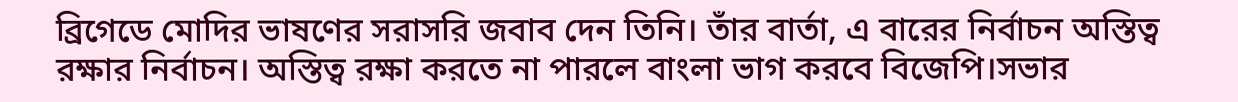ব্রিগেডে মোদির ভাষণের সরাসরি জবাব দেন তিনি। তাঁর বার্তা, এ বারের নির্বাচন অস্তিত্ব রক্ষার নির্বাচন। অস্তিত্ব রক্ষা করতে না পারলে বাংলা ভাগ করবে বিজেপি।সভার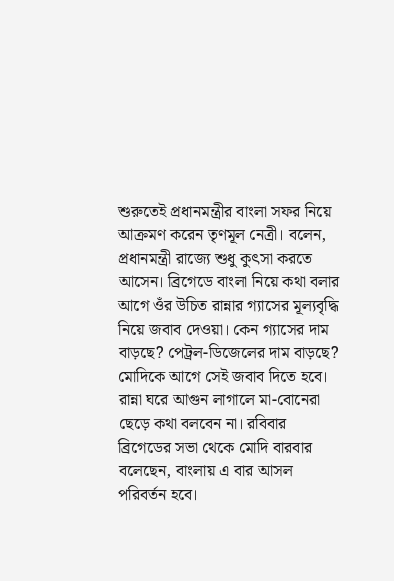শুরুতেই প্রধানমন্ত্রীর বাংলা সফর নিয়ে আক্রমণ করেন তৃণমূল নেত্রী। বলেন, প্রধানমন্ত্রী রাজ্যে শুধু কুৎসা করতে আসেন। ব্রিগেডে বাংলা নিয়ে কথা বলার আগে ওঁর উচিত রান্নার গ্যাসের মূল্যবৃদ্ধি নিয়ে জবাব দেওয়া। কেন গ্যাসের দাম বাড়ছে? পেট্রল-ডিজেলের দাম বাড়ছে? মোদিকে আগে সেই জবাব দিতে হবে। রান্না ঘরে আগুন লাগালে মা-বোনেরা ছেড়ে কথা বলবেন না। রবিবার ব্রিগেডের সভা থেকে মোদি বারবার বলেছেন, বাংলায় এ বার আসল পরিবর্তন হবে।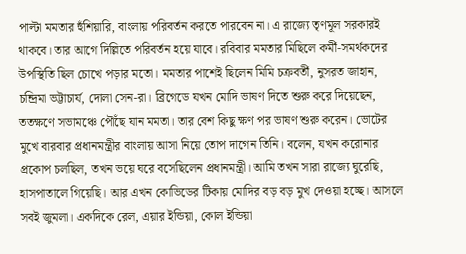পাল্টা মমতার হুঁশিয়ারি, বাংলায় পরিবর্তন করতে পারবেন না। এ রাজ্যে তৃণমূল সরকারই থাকবে। তার আগে দিল্লিতে পরিবর্তন হয়ে যাবে। রবিবার মমতার মিছিলে কর্মী-সমর্থকদের উপস্থিতি ছিল চোখে পড়ার মতো। মমতার পাশেই ছিলেন মিমি চক্রবর্তী, নুসরত জাহান, চন্দ্রিমা ভট্টাচার্য, দোলা সেন-রা। ব্রিগেডে যখন মোদি ভাষণ দিতে শুরু করে দিয়েছেন, ততক্ষণে সভামঞ্চে পৌঁছে যান মমতা। তার বেশ কিছু ক্ষণ পর ভাষণ শুরু করেন। ভোটের মুখে বারবার প্রধানমন্ত্রীর বাংলায় আসা নিয়ে তোপ দাগেন তিনি। বলেন, যখন করোনার প্রকোপ চলছিল, তখন ভয়ে ঘরে বসেছিলেন প্রধানমন্ত্রী। আমি তখন সারা রাজ্যে ঘুরেছি, হাসপাতালে গিয়েছি। আর এখন কোভিডের টিকায় মোদির বড় বড় মুখ দেওয়া হচ্ছে। আসলে সবই জুমলা। একদিকে রেল, এয়ার ইন্ডিয়া, কোল ইন্ডিয়া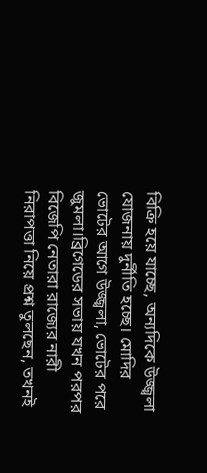বিক্রি হয়ে যাচ্ছে, অন্যদিকে উজ্জ্বলা যোজনায় দুর্নীতি হচ্ছে। মোদির ভোটের আগে উজ্জ্বলা, ভোটের পরে জুমলা।ব্রিগেডের সভায় যখন পরপর বিজেপি নেতারা রাজ্যের নারী নিরাপত্তা নিয়ে প্রশ্ন তুলছেন, তখনই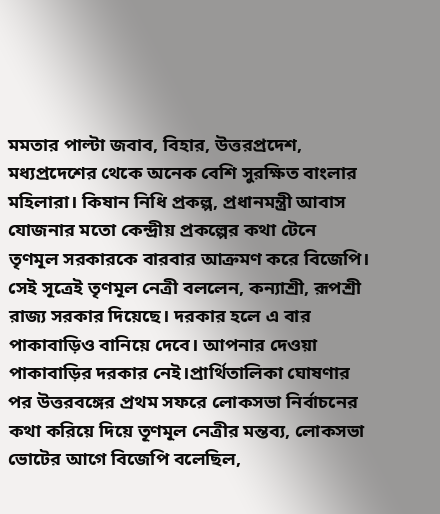মমতার পাল্টা জবাব, বিহার, উত্তরপ্রদেশ, মধ্যপ্রদেশের থেকে অনেক বেশি সুরক্ষিত বাংলার মহিলারা। কিষান নিধি প্রকল্প, প্রধানমন্ত্রী আবাস যোজনার মতো কেন্দ্রীয় প্রকল্পের কথা টেনে তৃণমূল সরকারকে বারবার আক্রমণ করে বিজেপি। সেই সূত্রেই তৃণমূল নেত্রী বললেন, কন্যাশ্রী, রূপশ্রী রাজ্য সরকার দিয়েছে। দরকার হলে এ বার পাকাবাড়িও বানিয়ে দেবে। আপনার দেওয়া পাকাবাড়ির দরকার নেই।প্রার্থিতালিকা ঘোষণার পর উত্তরবঙ্গের প্রথম সফরে লোকসভা নির্বাচনের কথা করিয়ে দিয়ে তূণমূল নেত্রীর মন্তব্য, লোকসভা ভোটের আগে বিজেপি বলেছিল,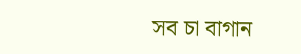সব চা বাগান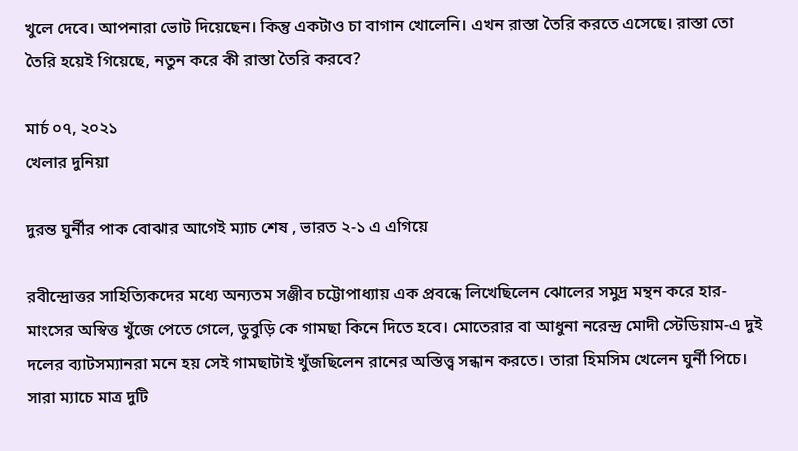খুলে দেবে। আপনারা ভোট দিয়েছেন। কিন্তু একটাও চা বাগান খোলেনি। এখন রাস্তা তৈরি করতে এসেছে। রাস্তা তো তৈরি হয়েই গিয়েছে, নতুন করে কী রাস্তা তৈরি করবে?

মার্চ ০৭, ২০২১
খেলার দুনিয়া

দুরন্ত ঘুর্নীর পাক বোঝার আগেই ম্যাচ শেষ , ভারত ২-১ এ এগিয়ে

রবীন্দ্রোত্তর সাহিত্যিকদের মধ্যে অন্যতম সঞ্জীব চট্টোপাধ্যায় এক প্রবন্ধে লিখেছিলেন ঝোলের সমুদ্র মন্থন করে হার-মাংসের অস্বিত্ত খুঁজে পেতে গেলে, ডুবুড়ি কে গামছা কিনে দিতে হবে। মোতেরার বা আধুনা নরেন্দ্র মোদী স্টেডিয়াম-এ দুই দলের ব্যাটসম্যানরা মনে হয় সেই গামছাটাই খুঁজছিলেন রানের অস্তিত্ত্ব সন্ধান করতে। তারা হিমসিম খেলেন ঘুর্নী পিচে। সারা ম্যাচে মাত্র দুটি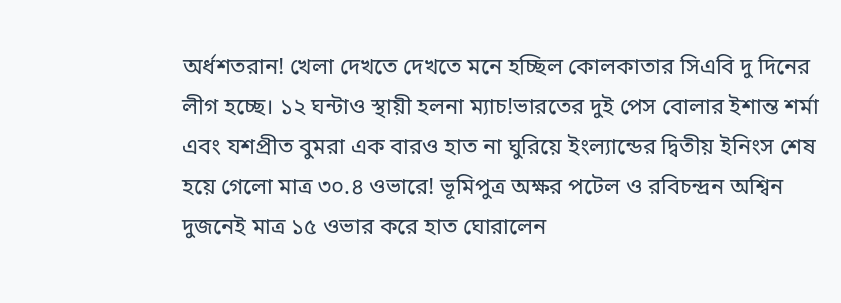অর্ধশতরান! খেলা দেখতে দেখতে মনে হচ্ছিল কোলকাতার সিএবি দু দিনের লীগ হচ্ছে। ১২ ঘন্টাও স্থায়ী হলনা ম্যাচ!ভারতের দুই পেস বোলার ইশান্ত শর্মা এবং যশপ্রীত বুমরা এক বারও হাত না ঘুরিয়ে ইংল্যান্ডের দ্বিতীয় ইনিংস শেষ হয়ে গেলো মাত্র ৩০.৪ ওভারে! ভূমিপুত্র অক্ষর পটেল ও রবিচন্দ্রন অশ্বিন দুজনেই মাত্র ১৫ ওভার করে হাত ঘোরালেন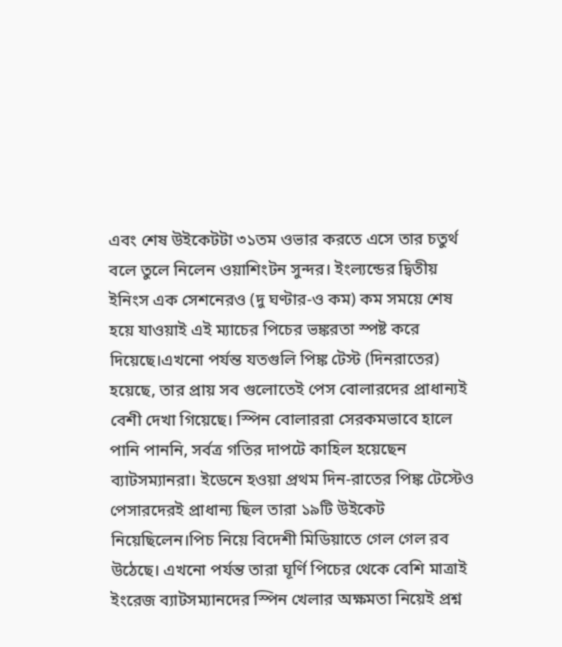এবং শেষ উইকেটটা ৩১তম ওভার করতে এসে তার চতুর্থ বলে তুলে নিলেন ওয়াশিংটন সুন্দর। ইংল্যন্ডের দ্বিতীয় ইনিংস এক সেশনেরও (দু ঘণ্টার-ও কম) কম সময়ে শেষ হয়ে যাওয়াই এই ম্যাচের পিচের ভঙ্করতা স্পষ্ট করে দিয়েছে।এখনো পর্যন্ত যতগুলি পিঙ্ক টেস্ট (দিনরাতের) হয়েছে, তার প্রায় সব গুলোতেই পেস বোলারদের প্রাধান্যই বেশী দেখা গিয়েছে। স্পিন বোলাররা সেরকমভাবে হালে পানি পাননি, সর্বত্র গতির দাপটে কাহিল হয়েছেন ব্যাটসম্যানরা। ইডেনে হওয়া প্রথম দিন-রাতের পিঙ্ক টেস্টেও পেসারদেরই প্রাধান্য ছিল তারা ১৯টি উইকেট নিয়েছিলেন।পিচ নিয়ে বিদেশী মিডিয়াতে গেল গেল রব উঠেছে। এখনো পর্যন্ত তারা ঘূর্ণি পিচের থেকে বেশি মাত্রাই ইংরেজ ব্যাটসম্যানদের স্পিন খেলার অক্ষমতা নিয়েই প্রশ্ন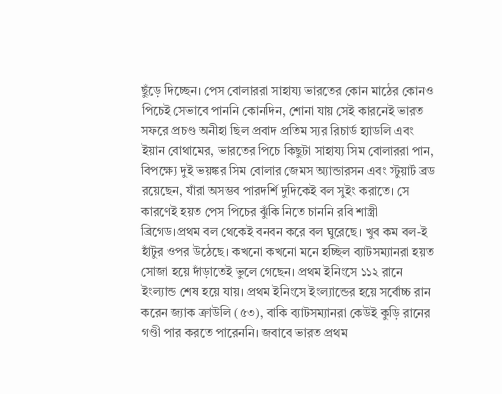ছুঁড়ে দিচ্ছেন। পেস বোলাররা সাহায্য ভারতের কোন মাঠের কোনও পিচেই সেভাবে পাননি কোনদিন, শোনা যায় সেই কারনেই ভারত সফরে প্রচণ্ড অনীহা ছিল প্রবাদ প্রতিম স্যর রিচার্ড হ্যাডলি এবং ইয়ান বোথামের, ভারতের পিচে কিছুটা সাহায্য সিম বোলাররা পান, বিপক্ষ্যে দুই ভয়ঙ্কর সিম বোলার জেমস অ্যান্ডারসন এবং স্টুয়ার্ট ব্রড রয়েছেন, যাঁরা অসম্ভব পারদর্শি দুদিকেই বল সুইং করাতে। সে কারণেই হয়ত পেস পিচের ঝুঁকি নিতে চাননি রবি শাস্ত্রী ব্রিগেড।প্রথম বল থেকেই বনবন করে বল ঘুরেছে। খুব কম বল-ই হাঁটুর ওপর উঠেছে। কখনো কখনো মনে হচ্ছিল ব্যাটসম্যানরা হয়ত সোজা হয়ে দাঁড়াতেই ভুলে গেছেন। প্রথম ইনিংসে ১১২ রানে ইংল্যান্ড শেষ হয়ে যায়। প্রথম ইনিংসে ইংল্যান্ডের হয়ে সর্বোচ্চ রান করেন জ্যাক ক্রাউলি (৫৩), বাকি ব্যাটসম্যানরা কেউই কুড়ি রানের গণ্ডী পার করতে পারেননি। জবাবে ভারত প্রথম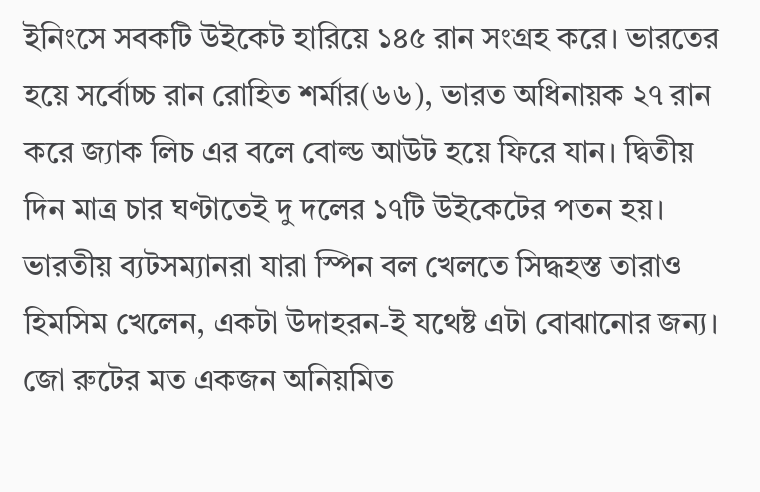ইনিংসে সবকটি উইকেট হারিয়ে ১৪৫ রান সংগ্রহ করে। ভারতের হয়ে সর্বোচ্চ রান রোহিত শর্মার(৬৬), ভারত অধিনায়ক ২৭ রান করে জ্যাক লিচ এর বলে বোল্ড আউট হয়ে ফিরে যান। দ্বিতীয় দিন মাত্র চার ঘণ্টাতেই দু দলের ১৭টি উইকেটের পতন হয়। ভারতীয় ব্যটসম্যানরা যারা স্পিন বল খেলতে সিদ্ধহস্ত তারাও হিমসিম খেলেন, একটা উদাহরন-ই যথেষ্ট এটা বোঝানোর জন্য। জো রুটের মত একজন অনিয়মিত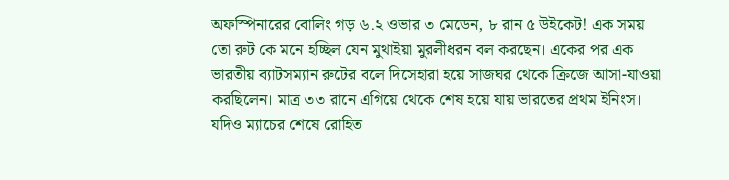অফস্পিনারের বোলিং গড় ৬.২ ওভার ৩ মেডেন, ৮ রান ৫ উইকেট! এক সময় তো রুট কে মনে হচ্ছিল যেন মুথাইয়া মুরলীধরন বল করছেন। একের পর এক ভারতীয় ব্যাটসম্যান রুটের বলে দিসেহারা হয়ে সাজঘর থেকে ক্রিজে আসা-যাওয়া করছিলেন। মাত্র ৩৩ রানে এগিয়ে থেকে শেষ হয়ে যায় ভারতের প্রথম ইনিংস। যদিও ম্যাচের শেষে রোহিত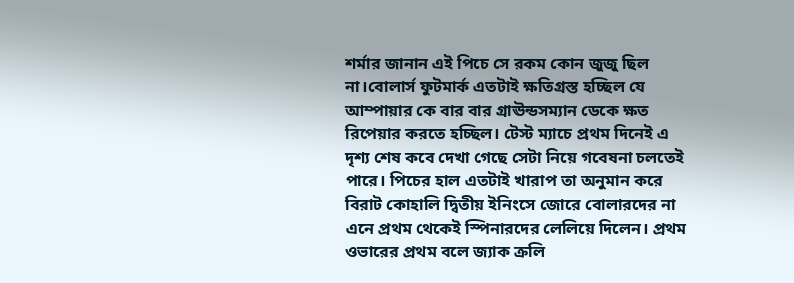শর্মার জানান এই পিচে সে রকম কোন জুজু ছিল না।বোলার্স ফুটমার্ক এতটাই ক্ষতিগ্রস্ত হচ্ছিল যে আম্পায়ার কে বার বার গ্রাঊন্ডসম্যান ডেকে ক্ষত রিপেয়ার করতে হচ্ছিল। টেস্ট ম্যাচে প্রথম দিনেই এ দৃশ্য শেষ কবে দেখা গেছে সেটা নিয়ে গবেষনা চলতেই পারে। পিচের হাল এতটাই খারাপ তা অনুমান করে বিরাট কোহালি দ্বিতীয় ইনিংসে জোরে বোলারদের না এনে প্রথম থেকেই স্পিনারদের লেলিয়ে দিলেন। প্রথম ওভারের প্রথম বলে জ্যাক ক্রলি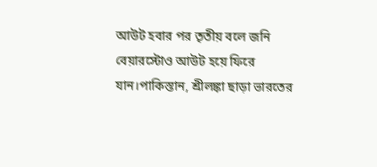আউট হবার পর তৃতীয় বলে জনি বেয়ারস্টোও আউট হয়ে ফিরে যান।পাকিস্তান, শ্রীলঙ্কা ছাড়া ভারতের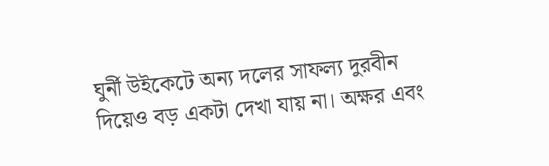ঘুর্নী উইকেটে অন্য দলের সাফল্য দুরবীন দিয়েও বড় একটা দেখা যায় না। অক্ষর এবং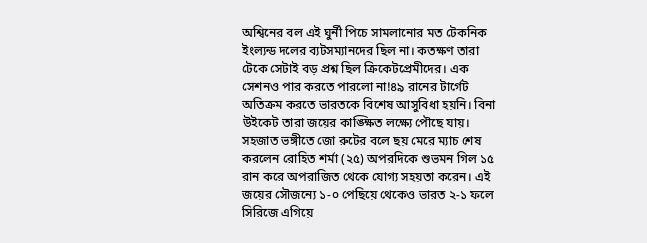অশ্বিনের বল এই ঘুর্নী পিচে সামলানোর মত টেকনিক ইংল্যন্ড দলের ব্যটসম্যানদের ছিল না। কতক্ষণ তারা টেকে সেটাই বড় প্রশ্ন ছিল ক্রিকেটপ্রেমীদের। এক সেশনও পার করতে পারলো না!৪৯ রানের টার্গেট অতিক্রম করতে ভারতকে বিশেষ আসুবিধা হয়নি। বিনা উইকেট তারা জয়ের কাঙ্ক্ষিত লক্ষ্যে পৌছে যায়। সহজাত ভঙ্গীতে জো রুটের বলে ছয় মেরে ম্যাচ শেষ করলেন রোহিত শর্মা (২৫) অপরদিকে শুভমন গিল ১৫ রান করে অপরাজিত থেকে যোগ্য সহয়তা করেন। এই জয়ের সৌজন্যে ১-০ পেছিয়ে থেকেও ভারত ২-১ ফলে সিরিজে এগিয়ে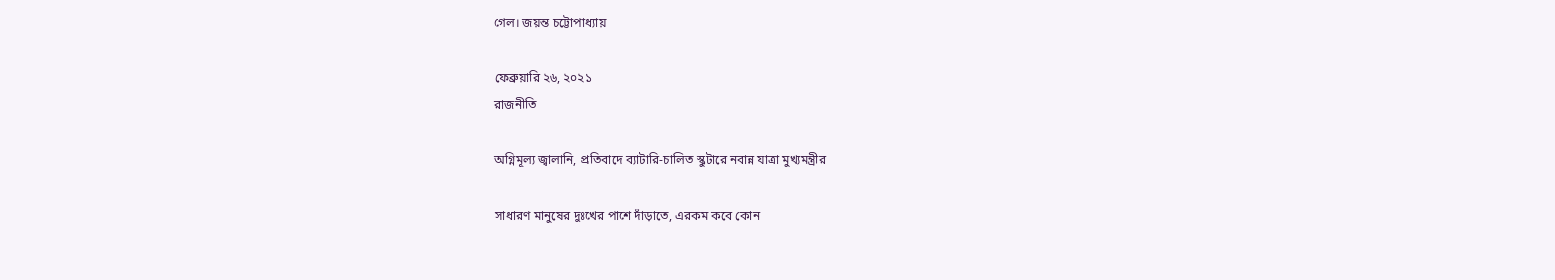গেল। জয়ন্ত চট্টোপাধ্যায়

ফেব্রুয়ারি ২৬, ২০২১
রাজনীতি

অগ্নিমূল্য জ্বালানি, প্রতিবাদে ব্যাটারি-চালিত স্কুটারে নবান্ন যাত্রা মুখ্যমন্ত্রীর

সাধারণ মানুষের দুঃখের পাশে দাঁড়াতে, এরকম কবে কোন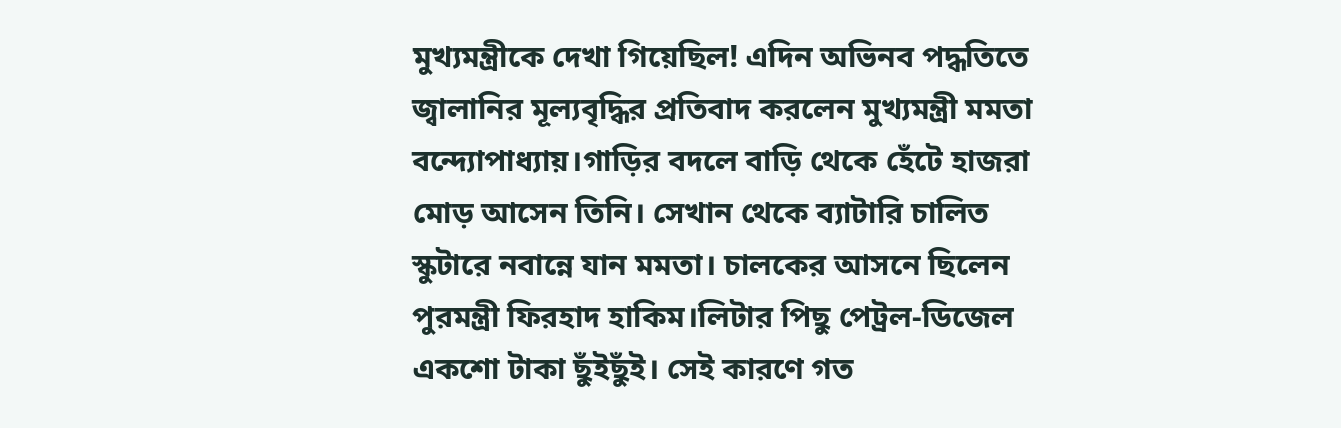মুখ্যমন্ত্রীকে দেখা গিয়েছিল! এদিন অভিনব পদ্ধতিতে জ্বালানির মূল্যবৃদ্ধির প্রতিবাদ করলেন মুখ্যমন্ত্রী মমতা বন্দ্যোপাধ্যায়।গাড়ির বদলে বাড়ি থেকে হেঁটে হাজরা মোড় আসেন তিনি। সেখান থেকে ব্যাটারি চালিত স্কুটারে নবান্নে যান মমতা। চালকের আসনে ছিলেন পুরমন্ত্রী ফিরহাদ হাকিম।লিটার পিছু পেট্রল-ডিজেল একশো টাকা ছুঁইছুঁই। সেই কারণে গত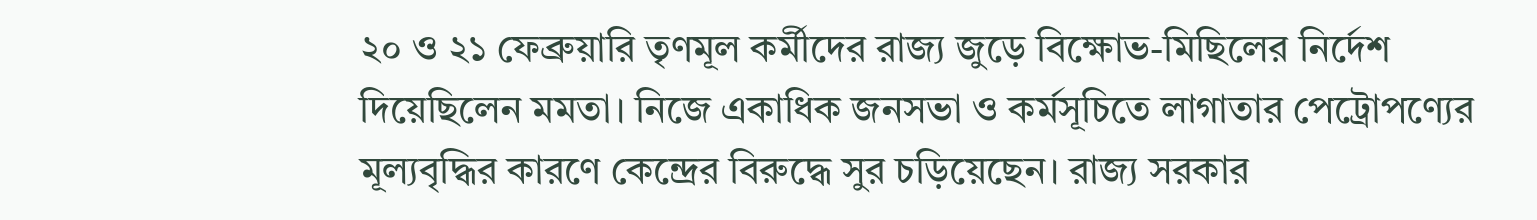২০ ও ২১ ফেব্রুয়ারি তৃণমূল কর্মীদের রাজ্য জুড়ে বিক্ষোভ-মিছিলের নির্দেশ দিয়েছিলেন মমতা। নিজে একাধিক জনসভা ও কর্মসূচিতে লাগাতার পেট্রোপণ্যের মূল্যবৃদ্ধির কারণে কেন্দ্রের বিরুদ্ধে সুর চড়িয়েছেন। রাজ্য সরকার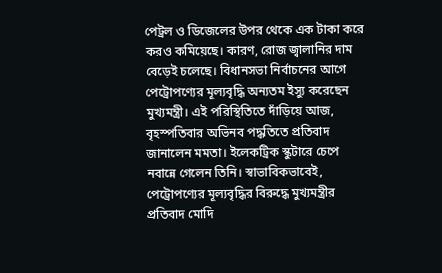পেট্রল ও ডিজেলের উপর থেকে এক টাকা করে করও কমিয়েছে। কারণ, রোজ জ্বালানির দাম বেড়েই চলেছে। বিধানসভা নির্বাচনের আগে পেট্রোপণ্যের মূল্যবৃদ্ধি অন্যতম ইস্যু করেছেন মুখ্যমন্ত্রী। এই পরিস্থিতিতে দাঁড়িয়ে আজ, বৃহস্পতিবার অভিনব পদ্ধতিতে প্রতিবাদ জানালেন মমতা। ইলেকট্রিক স্কুটারে চেপে নবান্নে গেলেন তিনি। স্বাভাবিকভাবেই, পেট্রোপণ্যের মূল্যবৃদ্ধির বিরুদ্ধে মুখ্যমন্ত্রীর প্রতিবাদ মোদি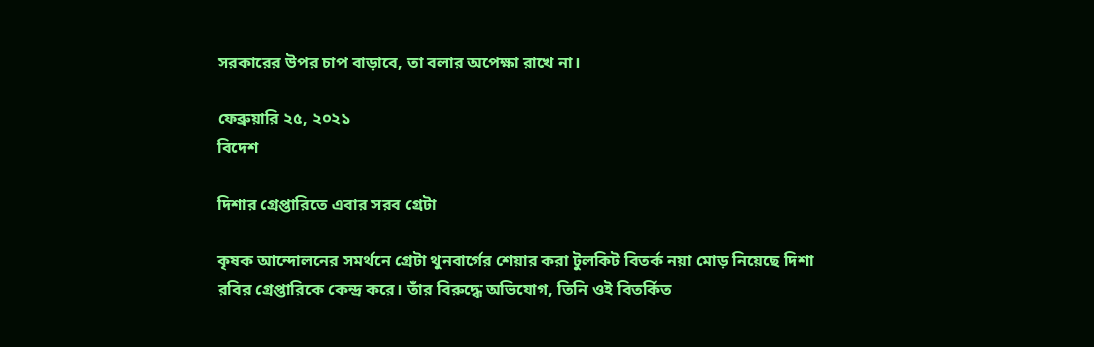সরকারের উপর চাপ বাড়াবে, তা বলার অপেক্ষা রাখে না।

ফেব্রুয়ারি ২৫, ২০২১
বিদেশ

দিশার গ্রেপ্তারিতে এবার সরব গ্রেটা

কৃষক আন্দোলনের সমর্থনে গ্রেটা থুনবার্গের শেয়ার করা টুলকিট বিতর্ক নয়া মোড় নিয়েছে দিশা রবির গ্রেপ্তারিকে কেন্দ্র করে। তাঁর বিরুদ্ধে অভিযোগ, তিনি ওই বিতর্কিত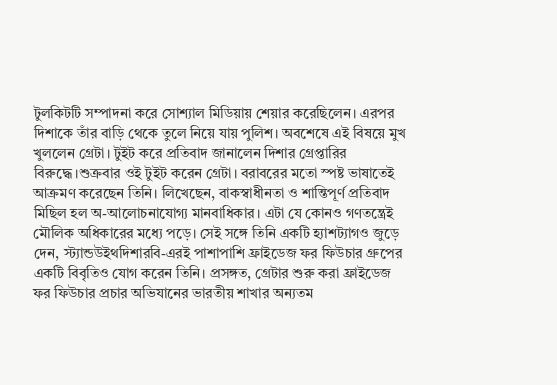টুলকিটটি সম্পাদনা করে সোশ্যাল মিডিয়ায় শেয়ার করেছিলেন। এরপর দিশাকে তাঁর বাড়ি থেকে তুলে নিয়ে যায় পুলিশ। অবশেষে এই বিষয়ে মুখ খুললেন গ্রেটা। টুইট করে প্রতিবাদ জানালেন দিশার গ্রেপ্তারির বিরুদ্ধে।শুক্রবার ওই টুইট করেন গ্রেটা। বরাবরের মতো স্পষ্ট ভাষাতেই আক্রমণ করেছেন তিনি। লিখেছেন, বাকস্বাধীনতা ও শান্তিপূর্ণ প্রতিবাদ মিছিল হল অ-আলোচনাযোগ্য মানবাধিকার। এটা যে কোনও গণতন্ত্রেই মৌলিক অধিকারের মধ্যে পড়ে। সেই সঙ্গে তিনি একটি হ্যাশট্যাগও জুড়ে দেন, স্ট্যান্ডউইথদিশারবি-এরই পাশাপাশি ফ্রাইডেজ ফর ফিউচার গ্রুপের একটি বিবৃতিও যোগ করেন তিনি। প্রসঙ্গত, গ্রেটার শুরু করা ফ্রাইডেজ ফর ফিউচার প্রচার অভিযানের ভারতীয় শাখার অন্যতম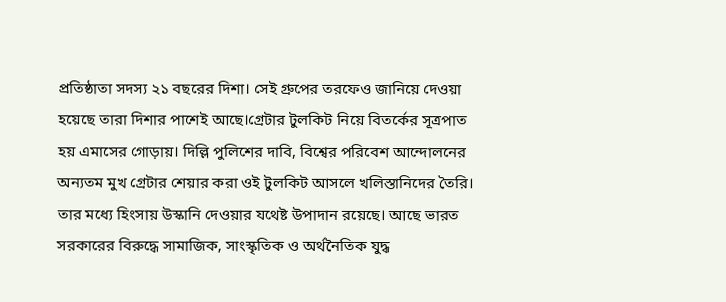প্রতিষ্ঠাতা সদস্য ২১ বছরের দিশা। সেই গ্রুপের তরফেও জানিয়ে দেওয়া হয়েছে তারা দিশার পাশেই আছে।গ্রেটার টুলকিট নিয়ে বিতর্কের সূত্রপাত হয় এমাসের গোড়ায়। দিল্লি পুলিশের দাবি, বিশ্বের পরিবেশ আন্দোলনের অন্যতম মুখ গ্রেটার শেয়ার করা ওই টুলকিট আসলে খলিস্তানিদের তৈরি। তার মধ্যে হিংসায় উস্কানি দেওয়ার যথেষ্ট উপাদান রয়েছে। আছে ভারত সরকারের বিরুদ্ধে সামাজিক, সাংস্কৃতিক ও অর্থনৈতিক যুদ্ধ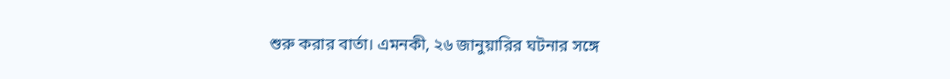শুরু করার বার্তা। এমনকী, ২৬ জানুয়ারির ঘটনার সঙ্গে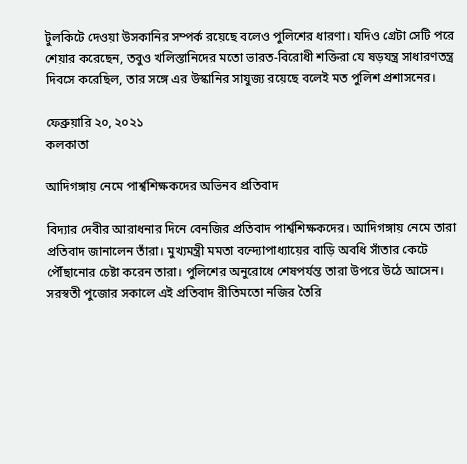টুলকিটে দেওয়া উসকানির সম্পর্ক রয়েছে বলেও পুলিশের ধারণা। যদিও গ্রেটা সেটি পরে শেয়ার করেছেন, তবুও খলিস্তানিদের মতো ভারত-বিরোধী শক্তিরা যে ষড়যন্ত্র সাধারণতন্ত্র দিবসে করেছিল, তার সঙ্গে এর উস্কানির সাযুজ্য রয়েছে বলেই মত পুলিশ প্রশাসনের।

ফেব্রুয়ারি ২০, ২০২১
কলকাতা

আদিগঙ্গায় নেমে পার্শ্বশিক্ষকদের অভিনব প্রতিবাদ

বিদ্যার দেবীর আরাধনার দিনে বেনজির প্রতিবাদ পার্শ্বশিক্ষকদের। আদিগঙ্গায় নেমে তারা প্রতিবাদ জানালেন তাঁরা। মুখ্যমন্ত্রী মমতা বন্দ্যোপাধ্যায়ের বাড়ি অবধি সাঁতার কেটে পৌঁছানোর চেষ্টা করেন তারা। পুলিশের অনুরোধে শেষপর্যন্ত তারা উপরে উঠে আসেন। সরস্বতী পুজোর সকালে এই প্রতিবাদ রীতিমতো নজির তৈরি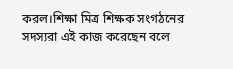করল।শিক্ষা মিত্র শিক্ষক সংগঠনের সদস্যরা এই কাজ করেছেন বলে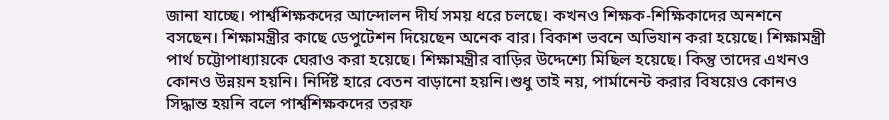জানা যাচ্ছে। পার্শ্বশিক্ষকদের আন্দোলন দীর্ঘ সময় ধরে চলছে। কখনও শিক্ষক-শিক্ষিকাদের অনশনে বসছেন। শিক্ষামন্ত্রীর কাছে ডেপুটেশন দিয়েছেন অনেক বার। বিকাশ ভবনে অভিযান করা হয়েছে। শিক্ষামন্ত্রী পার্থ চট্টোপাধ্যায়কে ঘেরাও করা হয়েছে। শিক্ষামন্ত্রীর বাড়ির উদ্দেশ্যে মিছিল হয়েছে। কিন্তু তাদের এখনও কোনও উন্নয়ন হয়নি। নির্দিষ্ট হারে বেতন বাড়ানো হয়নি।শুধু তাই নয়, পার্মানেন্ট করার বিষয়েও কোনও সিদ্ধান্ত হয়নি বলে পার্শ্বশিক্ষকদের তরফ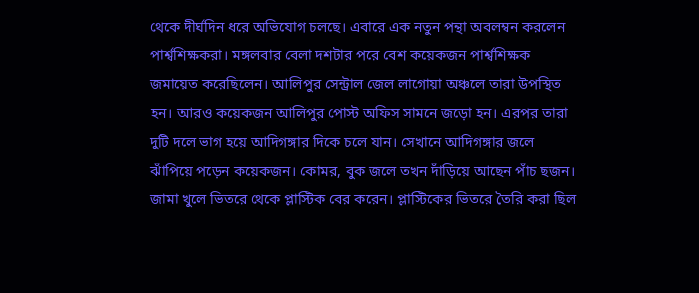থেকে দীর্ঘদিন ধরে অভিযোগ চলছে। এবারে এক নতুন পন্থা অবলম্বন করলেন পার্শ্বশিক্ষকরা। মঙ্গলবার বেলা দশটার পরে বেশ কয়েকজন পার্শ্বশিক্ষক জমায়েত করেছিলেন। আলিপুর সেন্ট্রাল জেল লাগোয়া অঞ্চলে তারা উপস্থিত হন। আরও কয়েকজন আলিপুর পোস্ট অফিস সামনে জড়ো হন। এরপর তারা দুটি দলে ভাগ হয়ে আদিগঙ্গার দিকে চলে যান। সেখানে আদিগঙ্গার জলে ঝাঁপিয়ে পড়েন কয়েকজন। কোমর, বুক জলে তখন দাঁড়িয়ে আছেন পাঁচ ছজন। জামা খুলে ভিতরে থেকে প্লাস্টিক বের করেন। প্লাস্টিকের ভিতরে তৈরি করা ছিল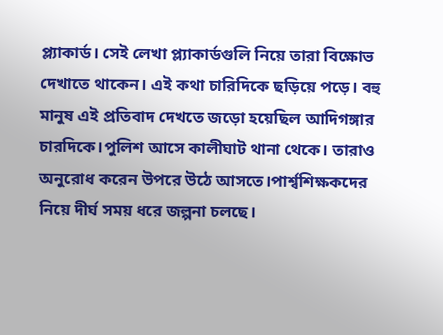প্ল্যাকার্ড। সেই লেখা প্ল্যাকার্ডগুলি নিয়ে তারা বিক্ষোভ দেখাতে থাকেন। এই কথা চারিদিকে ছড়িয়ে পড়ে। বহু মানুষ এই প্রতিবাদ দেখতে জড়ো হয়েছিল আদিগঙ্গার চারদিকে।পুলিশ আসে কালীঘাট থানা থেকে। তারাও অনুরোধ করেন উপরে উঠে আসতে।পার্শ্বশিক্ষকদের নিয়ে দীর্ঘ সময় ধরে জল্পনা চলছে।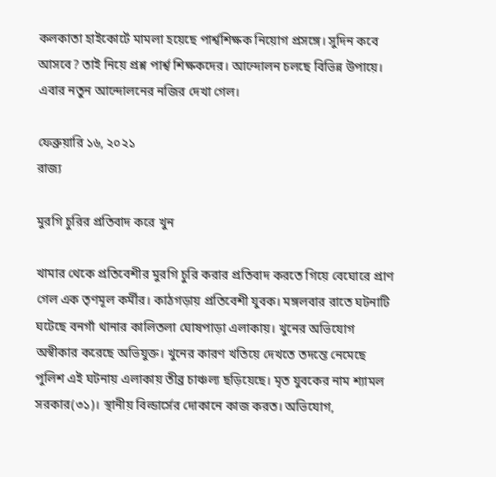কলকাতা হাইকোর্টে মামলা হয়েছে পার্শ্বশিক্ষক নিয়োগ প্রসঙ্গে। সুদিন কবে আসবে? তাই নিয়ে প্রশ্ন পার্শ্ব শিক্ষকদের। আন্দোলন চলছে বিভিন্ন উপায়ে। এবার নতুন আন্দোলনের নজির দেখা গেল।

ফেব্রুয়ারি ১৬, ২০২১
রাজ্য

মুরগি চুরির প্রতিবাদ করে খুন

খামার থেকে প্রতিবেশীর মুরগি চুরি করার প্রতিবাদ করতে গিয়ে বেঘোরে প্রাণ গেল এক তৃণমূল কর্মীর। কাঠগড়ায় প্রতিবেশী যুবক। মঙ্গলবার রাতে ঘটনাটি ঘটেছে বনগাঁ থানার কালিতলা ঘোষপাড়া এলাকায়। খুনের অভিযোগ অস্বীকার করেছে অভিযুক্ত। খুনের কারণ খতিয়ে দেখতে তদন্তে নেমেছে পুলিশ এই ঘটনায় এলাকায় তীব্র চাঞ্চল্য ছড়িয়েছে। মৃত যুবকের নাম শ্যামল সরকার(৩১)। স্থানীয় বিল্ডার্সের দোকানে কাজ করত। অভিযোগ,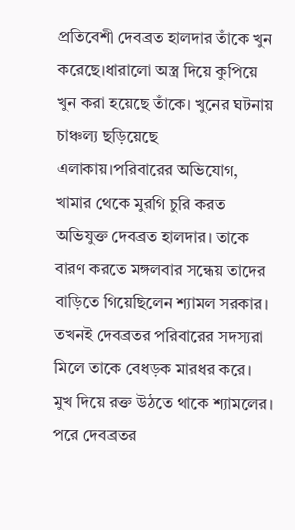প্রতিবেশী দেবব্রত হালদার তাঁকে খুন করেছে।ধারালো অস্ত্র দিয়ে কুপিয়ে খুন করা হয়েছে তাঁকে। খুনের ঘটনায় চাঞ্চল্য ছড়িয়েছে এলাকায়।পরিবারের অভিযোগ, খামার থেকে মুরগি চুরি করত অভিযুক্ত দেবব্রত হালদার। তাকে বারণ করতে মঙ্গলবার সন্ধেয় তাদের বাড়িতে গিয়েছিলেন শ্যামল সরকার। তখনই দেবব্রতর পরিবারের সদস্যরা মিলে তাকে বেধড়ক মারধর করে। মুখ দিয়ে রক্ত উঠতে থাকে শ্যামলের। পরে দেবব্রতর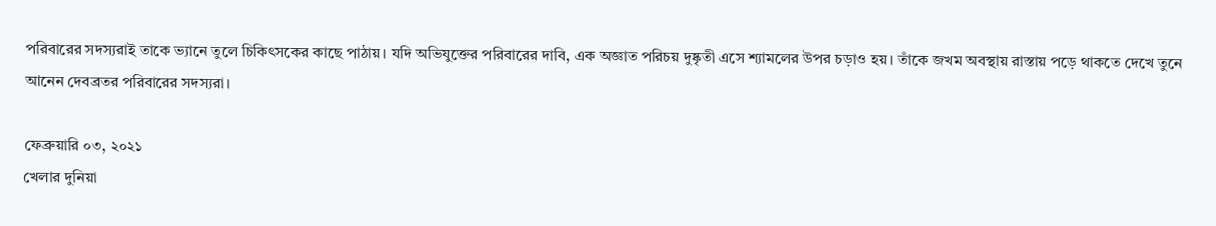পরিবারের সদস্যরাই তাকে ভ্যানে তুলে চিকিৎসকের কাছে পাঠায়। যদি অভিযুক্তের পরিবারের দাবি, এক অজ্ঞাত পরিচয় দুষ্কৃতী এসে শ্যামলের উপর চড়াও হয়। তাঁকে জখম অবস্থায় রাস্তায় পড়ে থাকতে দেখে তুনে আনেন দেবব্রতর পরিবারের সদস্যরা।

ফেব্রুয়ারি ০৩, ২০২১
খেলার দুনিয়া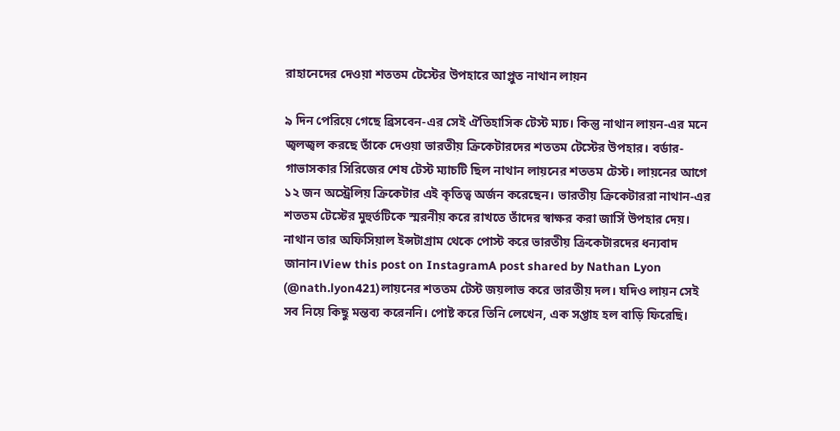রাহানেদের দেওয়া শততম টেস্টের উপহারে আপ্লুত নাথান লায়ন

৯ দিন পেরিয়ে গেছে ব্রিসবেন-এর সেই ঐতিহাসিক টেস্ট ম্যচ। কিন্তু নাথান লায়ন-এর মনে জ্বলজ্বল করছে তাঁকে দেওয়া ভারতীয় ক্রিকেটারদের শততম টেস্টের উপহার। বর্ডার-গাভাসকার সিরিজের শেষ টেস্ট ম্যাচটি ছিল নাথান লায়নের শততম টেস্ট। লায়নের আগে ১২ জন অস্ট্রেলিয় ক্রিকেটার এই কৃতিত্ব অর্জন করেছেন। ভারতীয় ক্রিকেটাররা নাথান-এর শততম টেস্টের মুহুর্তটিকে স্মরনীয় করে রাখতে তাঁদের স্বাক্ষর করা জার্সি উপহার দেয়। নাথান তার অফিসিয়াল ইন্সটাগ্রাম থেকে পোস্ট করে ভারতীয় ক্রিকেটারদের ধন্যবাদ জানান।View this post on InstagramA post shared by Nathan Lyon (@nath.lyon421)লায়নের শততম টেস্ট জয়লাভ করে ভারতীয় দল। যদিও লায়ন সেই সব নিয়ে কিছু মন্তব্য করেননি। পোষ্ট করে তিনি লেখেন, এক সপ্তাহ হল বাড়ি ফিরেছি।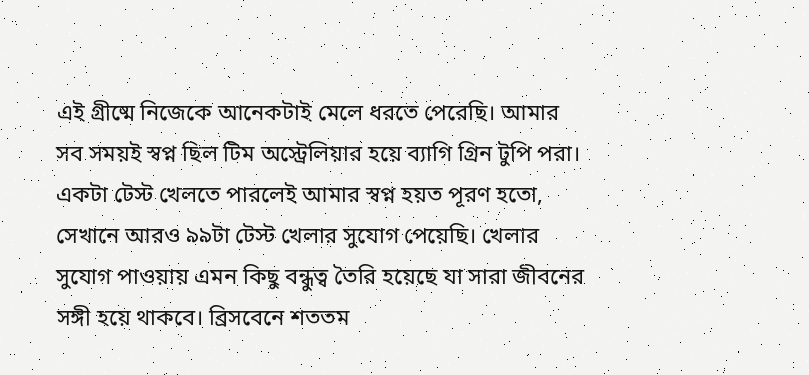এই গ্রীষ্মে নিজেকে আনেকটাই মেলে ধরতে পেরেছি। আমার সব সময়ই স্বপ্ন ছিল টিম অস্ট্রেলিয়ার হয়ে ব্যাগি গ্রিন টুপি পরা। একটা টেস্ট খেলতে পারলেই আমার স্বপ্ন হয়ত পূরণ হতো, সেখানে আরও ৯৯টা টেস্ট খেলার সুযোগ পেয়েছি। খেলার সুযোগ পাওয়ায় এমন কিছু বন্ধুত্ব তৈরি হয়েছে যা সারা জীবনের সঙ্গী হয়ে থাকবে। ব্রিসবেনে শততম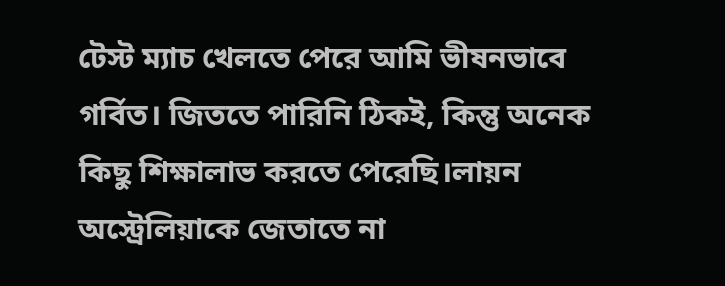টেস্ট ম্যাচ খেলতে পেরে আমি ভীষনভাবে গর্বিত। জিততে পারিনি ঠিকই, কিন্তু অনেক কিছু শিক্ষালাভ করতে পেরেছি।লায়ন অস্ট্রেলিয়াকে জেতাতে না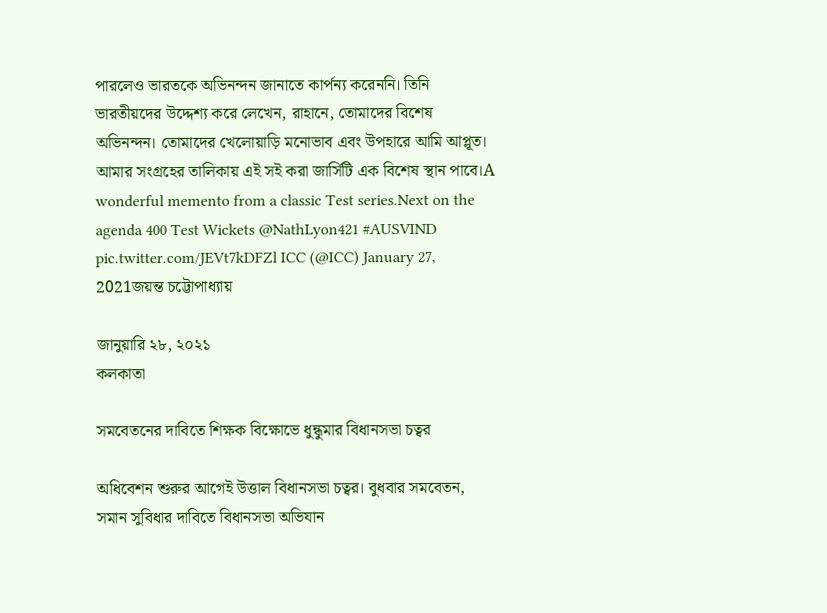পারলেও ভারতকে অভিনন্দন জানাতে কার্পন্য করেননি। তিনি ভারতীয়দের উদ্দেশ্য করে লেখেন, রাহানে, তোমাদের বিশেষ অভিনন্দন। তোমাদের খেলোয়াড়ি মনোভাব এবং উপহারে আমি আপ্লূত। আমার সংগ্রহের তালিকায় এই সই করা জার্সিটি এক বিশেষ স্থান পাবে।A wonderful memento from a classic Test series.Next on the agenda 400 Test Wickets @NathLyon421 #AUSVIND pic.twitter.com/JEVt7kDFZl ICC (@ICC) January 27, 2021জয়ন্ত চট্টোপাধ্যায়

জানুয়ারি ২৮, ২০২১
কলকাতা

সমবেতনের দাবিতে শিক্ষক বিক্ষোভে ধুন্ধুমার বিধানসভা চত্বর

অধিবেশন শুরুর আগেই উত্তাল বিধানসভা চত্বর। বুধবার সমবেতন, সমান সুবিধার দাবিতে বিধানসভা অভিযান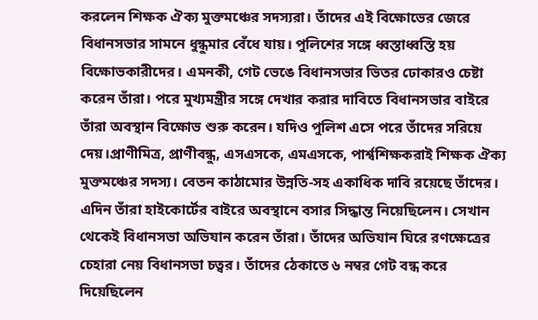করলেন শিক্ষক ঐক্য মুক্তমঞ্চের সদস্যরা। তাঁদের এই বিক্ষোভের জেরে বিধানসভার সামনে ধুন্ধুমার বেঁধে যায়। পুলিশের সঙ্গে ধ্বস্তাধ্বস্তি হয় বিক্ষোভকারীদের। এমনকী, গেট ভেঙে বিধানসভার ভিতর ঢোকারও চেষ্টা করেন তাঁরা। পরে মুখ্যমন্ত্রীর সঙ্গে দেখার করার দাবিতে বিধানসভার বাইরে তাঁরা অবস্থান বিক্ষোভ শুরু করেন। যদিও পুলিশ এসে পরে তাঁদের সরিয়ে দেয়।প্রাণীমিত্র, প্রাণীবন্ধু, এসএসকে, এমএসকে, পার্শ্বশিক্ষকরাই শিক্ষক ঐক্য মুক্তমঞ্চের সদস্য। বেতন কাঠামোর উন্নতি-সহ একাধিক দাবি রয়েছে তাঁদের। এদিন তাঁরা হাইকোর্টের বাইরে অবস্থানে বসার সিদ্ধান্ত নিয়েছিলেন। সেখান থেকেই বিধানসভা অভিযান করেন তাঁরা। তাঁদের অভিযান ঘিরে রণক্ষেত্রের চেহারা নেয় বিধানসভা চত্বর। তাঁদের ঠেকাতে ৬ নম্বর গেট বন্ধ করে দিয়েছিলেন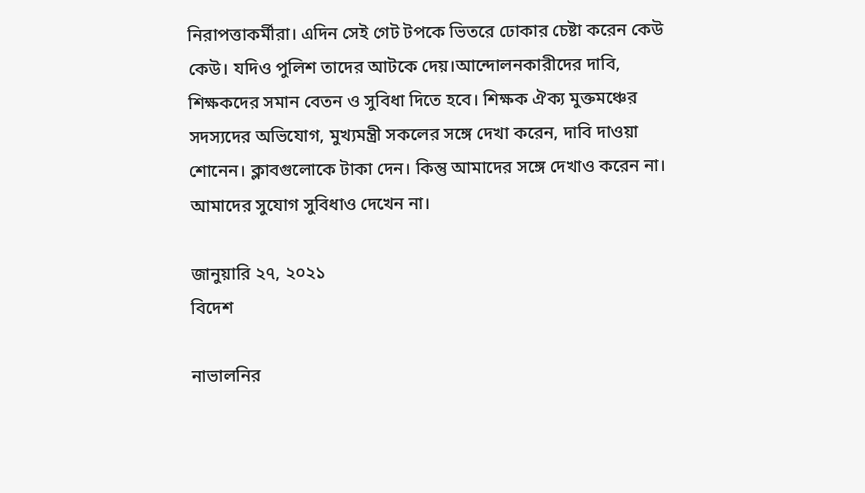নিরাপত্তাকর্মীরা। এদিন সেই গেট টপকে ভিতরে ঢোকার চেষ্টা করেন কেউ কেউ। যদিও পুলিশ তাদের আটকে দেয়।আন্দোলনকারীদের দাবি, শিক্ষকদের সমান বেতন ও সুবিধা দিতে হবে। শিক্ষক ঐক্য মুক্তমঞ্চের সদস্যদের অভিযোগ, মুখ্যমন্ত্রী সকলের সঙ্গে দেখা করেন, দাবি দাওয়া শোনেন। ক্লাবগুলোকে টাকা দেন। কিন্তু আমাদের সঙ্গে দেখাও করেন না। আমাদের সুযোগ সুবিধাও দেখেন না।

জানুয়ারি ২৭, ২০২১
বিদেশ

নাভালনির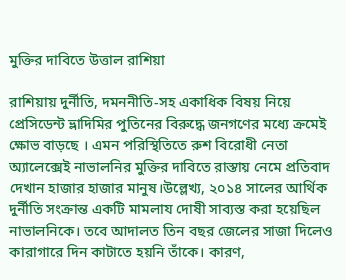মুক্তির দাবিতে উত্তাল রাশিয়া

রাশিয়ায় দুর্নীতি, দমননীতি-সহ একাধিক বিষয় নিয়ে প্রেসিডেন্ট ভ্লাদিমির পুতিনের বিরুদ্ধে জনগণের মধ্যে ক্রমেই ক্ষোভ বাড়ছে । এমন পরিস্থিতিতে রুশ বিরোধী নেতা অ্যালেক্সেই নাভালনির মুক্তির দাবিতে রাস্তায় নেমে প্রতিবাদ দেখান হাজার হাজার মানুষ।উল্লেখ্য, ২০১৪ সালের আর্থিক দুর্নীতি সংক্রান্ত একটি মামলায দোষী সাব্যস্ত করা হয়েছিল নাভালনিকে। তবে আদালত তিন বছর জেলের সাজা দিলেও কারাগারে দিন কাটাতে হয়নি তাঁকে। কারণ,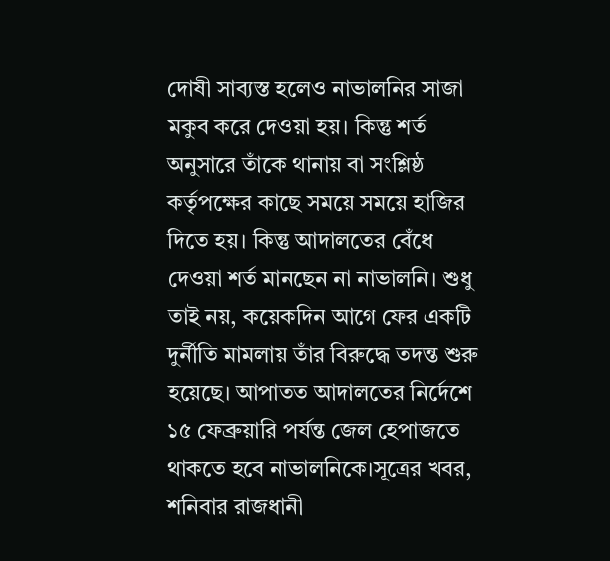দোষী সাব্যস্ত হলেও নাভালনির সাজা মকুব করে দেওয়া হয়। কিন্তু শর্ত অনুসারে তাঁকে থানায় বা সংশ্লিষ্ঠ কর্তৃপক্ষের কাছে সময়ে সময়ে হাজির দিতে হয়। কিন্তু আদালতের বেঁধে দেওয়া শর্ত মানছেন না নাভালনি। শুধু তাই নয়, কয়েকদিন আগে ফের একটি দুর্নীতি মামলায় তাঁর বিরুদ্ধে তদন্ত শুরু হয়েছে। আপাতত আদালতের নির্দেশে ১৫ ফেব্রুয়ারি পর্যন্ত জেল হেপাজতে থাকতে হবে নাভালনিকে।সূত্রের খবর, শনিবার রাজধানী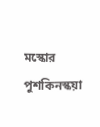মস্কোর পুশকিনস্কয়া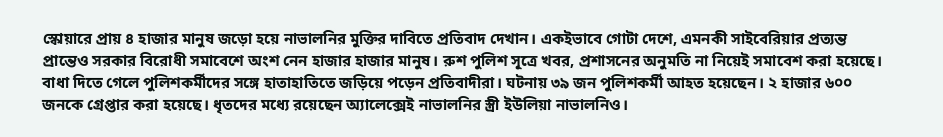স্কোয়ারে প্রায় ৪ হাজার মানুষ জড়ো হয়ে নাভালনির মুক্তির দাবিতে প্রতিবাদ দেখান। একইভাবে গোটা দেশে, এমনকী সাইবেরিয়ার প্রত্যন্ত প্রান্তেও সরকার বিরোধী সমাবেশে অংশ নেন হাজার হাজার মানুষ। রুশ পুলিশ সূত্রে খবর, প্রশাসনের অনুমতি না নিয়েই সমাবেশ করা হয়েছে। বাধা দিতে গেলে পুলিশকর্মীদের সঙ্গে হাতাহাতিতে জড়িয়ে পড়েন প্রতিবাদীরা। ঘটনায় ৩৯ জন পুলিশকর্মী আহত হয়েছেন। ২ হাজার ৬০০ জনকে গ্রেপ্তার করা হয়েছে। ধৃতদের মধ্যে রয়েছেন অ্যালেক্সেই নাভালনির স্ত্রী ইউলিয়া নাভালনিও।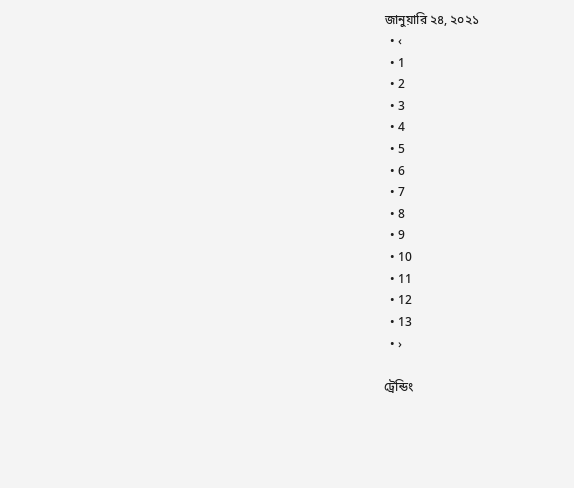জানুয়ারি ২৪, ২০২১
  • ‹
  • 1
  • 2
  • 3
  • 4
  • 5
  • 6
  • 7
  • 8
  • 9
  • 10
  • 11
  • 12
  • 13
  • ›

ট্রেন্ডিং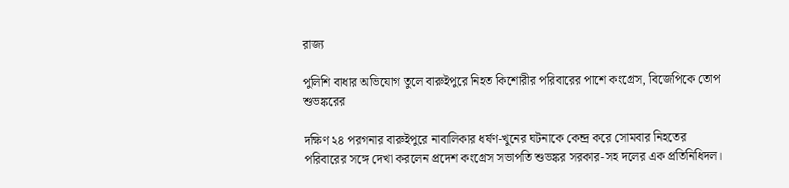রাজ্য

পুলিশি বাধার অভিযোগ তুলে বারুইপুরে নিহত কিশোরীর পরিবারের পাশে কংগ্রেস, বিজেপিকে তোপ শুভঙ্করের

দক্ষিণ ২৪ পরগনার বারুইপুরে নাবালিকার ধর্ষণ-খুনের ঘটনাকে কেন্দ্র করে সোমবার নিহতের পরিবারের সঙ্গে দেখা করলেন প্রদেশ কংগ্রেস সভাপতি শুভঙ্কর সরকার-সহ দলের এক প্রতিনিধিদল।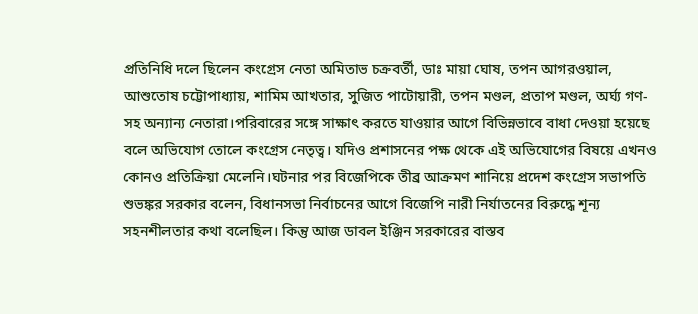প্রতিনিধি দলে ছিলেন কংগ্রেস নেতা অমিতাভ চক্রবর্তী, ডাঃ মায়া ঘোষ, তপন আগরওয়াল, আশুতোষ চট্টোপাধ্যায়, শামিম আখতার, সুজিত পাটোয়ারী, তপন মণ্ডল, প্রতাপ মণ্ডল, অর্ঘ্য গণ-সহ অন্যান্য নেতারা।পরিবারের সঙ্গে সাক্ষাৎ করতে যাওয়ার আগে বিভিন্নভাবে বাধা দেওয়া হয়েছে বলে অভিযোগ তোলে কংগ্রেস নেতৃত্ব। যদিও প্রশাসনের পক্ষ থেকে এই অভিযোগের বিষয়ে এখনও কোনও প্রতিক্রিয়া মেলেনি।ঘটনার পর বিজেপিকে তীব্র আক্রমণ শানিয়ে প্রদেশ কংগ্রেস সভাপতি শুভঙ্কর সরকার বলেন, বিধানসভা নির্বাচনের আগে বিজেপি নারী নির্যাতনের বিরুদ্ধে শূন্য সহনশীলতার কথা বলেছিল। কিন্তু আজ ডাবল ইঞ্জিন সরকারের বাস্তব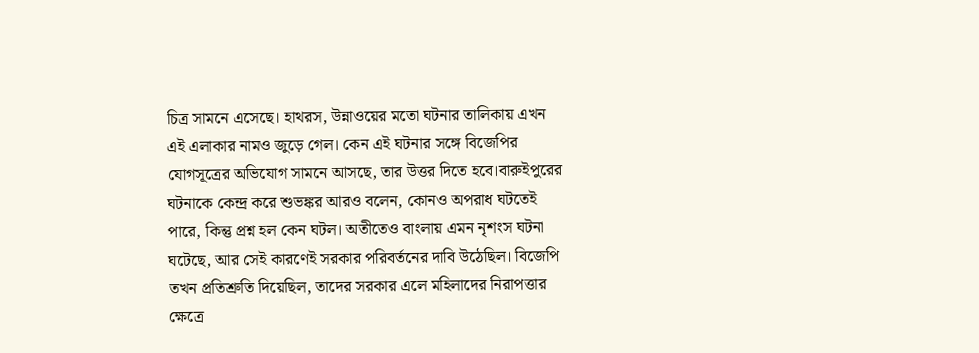চিত্র সামনে এসেছে। হাথরস, উন্নাওয়ের মতো ঘটনার তালিকায় এখন এই এলাকার নামও জুড়ে গেল। কেন এই ঘটনার সঙ্গে বিজেপির যোগসূত্রের অভিযোগ সামনে আসছে, তার উত্তর দিতে হবে।বারুইপুরের ঘটনাকে কেন্দ্র করে শুভঙ্কর আরও বলেন, কোনও অপরাধ ঘটতেই পারে, কিন্তু প্রশ্ন হল কেন ঘটল। অতীতেও বাংলায় এমন নৃশংস ঘটনা ঘটেছে, আর সেই কারণেই সরকার পরিবর্তনের দাবি উঠেছিল। বিজেপি তখন প্রতিশ্রুতি দিয়েছিল, তাদের সরকার এলে মহিলাদের নিরাপত্তার ক্ষেত্রে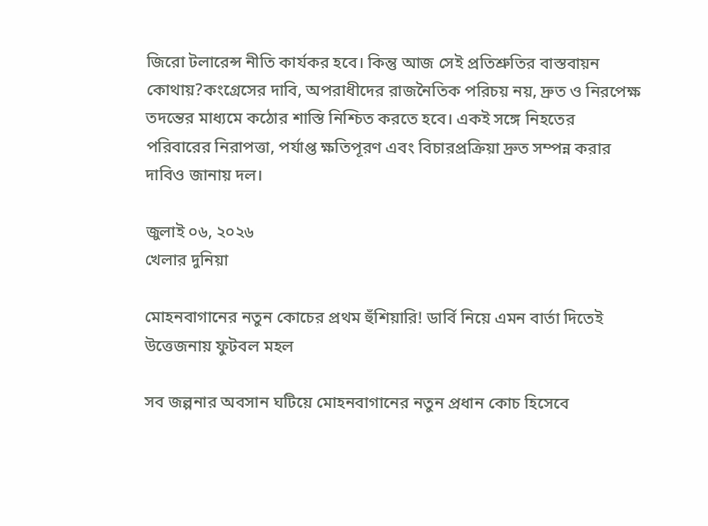জিরো টলারেন্স নীতি কার্যকর হবে। কিন্তু আজ সেই প্রতিশ্রুতির বাস্তবায়ন কোথায়?কংগ্রেসের দাবি, অপরাধীদের রাজনৈতিক পরিচয় নয়, দ্রুত ও নিরপেক্ষ তদন্তের মাধ্যমে কঠোর শাস্তি নিশ্চিত করতে হবে। একই সঙ্গে নিহতের পরিবারের নিরাপত্তা, পর্যাপ্ত ক্ষতিপূরণ এবং বিচারপ্রক্রিয়া দ্রুত সম্পন্ন করার দাবিও জানায় দল।

জুলাই ০৬, ২০২৬
খেলার দুনিয়া

মোহনবাগানের নতুন কোচের প্রথম হুঁশিয়ারি! ডার্বি নিয়ে এমন বার্তা দিতেই উত্তেজনায় ফুটবল মহল

সব জল্পনার অবসান ঘটিয়ে মোহনবাগানের নতুন প্রধান কোচ হিসেবে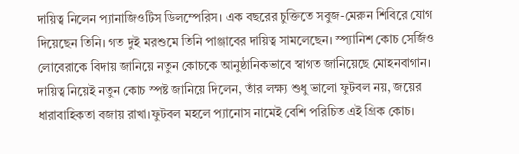দায়িত্ব নিলেন প্যানাজিওটিস ডিলম্পেরিস। এক বছরের চুক্তিতে সবুজ-মেরুন শিবিরে যোগ দিয়েছেন তিনি। গত দুই মরশুমে তিনি পাঞ্জাবের দায়িত্ব সামলেছেন। স্প্যানিশ কোচ সের্জিও লোবেরাকে বিদায় জানিয়ে নতুন কোচকে আনুষ্ঠানিকভাবে স্বাগত জানিয়েছে মোহনবাগান। দায়িত্ব নিয়েই নতুন কোচ স্পষ্ট জানিয়ে দিলেন, তাঁর লক্ষ্য শুধু ভালো ফুটবল নয়, জয়ের ধারাবাহিকতা বজায় রাখা।ফুটবল মহলে প্যানোস নামেই বেশি পরিচিত এই গ্রিক কোচ।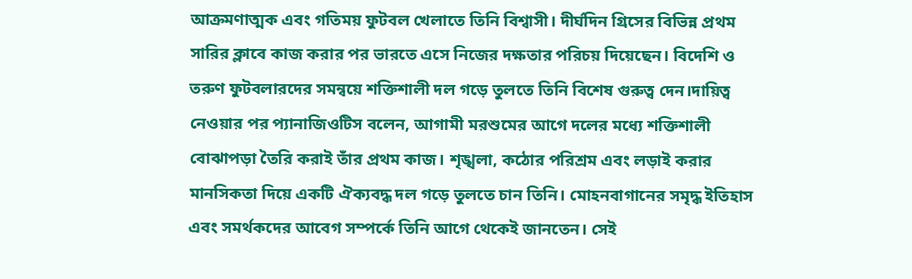আক্রমণাত্মক এবং গতিময় ফুটবল খেলাতে তিনি বিশ্বাসী। দীর্ঘদিন গ্রিসের বিভিন্ন প্রথম সারির ক্লাবে কাজ করার পর ভারতে এসে নিজের দক্ষতার পরিচয় দিয়েছেন। বিদেশি ও তরুণ ফুটবলারদের সমন্বয়ে শক্তিশালী দল গড়ে তুলতে তিনি বিশেষ গুরুত্ব দেন।দায়িত্ব নেওয়ার পর প্যানাজিওটিস বলেন, আগামী মরশুমের আগে দলের মধ্যে শক্তিশালী বোঝাপড়া তৈরি করাই তাঁর প্রথম কাজ। শৃঙ্খলা, কঠোর পরিশ্রম এবং লড়াই করার মানসিকতা দিয়ে একটি ঐক্যবদ্ধ দল গড়ে তুলতে চান তিনি। মোহনবাগানের সমৃদ্ধ ইতিহাস এবং সমর্থকদের আবেগ সম্পর্কে তিনি আগে থেকেই জানতেন। সেই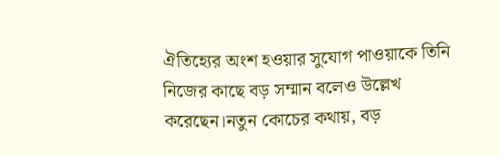ঐতিহ্যের অংশ হওয়ার সুযোগ পাওয়াকে তিনি নিজের কাছে বড় সম্মান বলেও উল্লেখ করেছেন।নতুন কোচের কথায়, বড়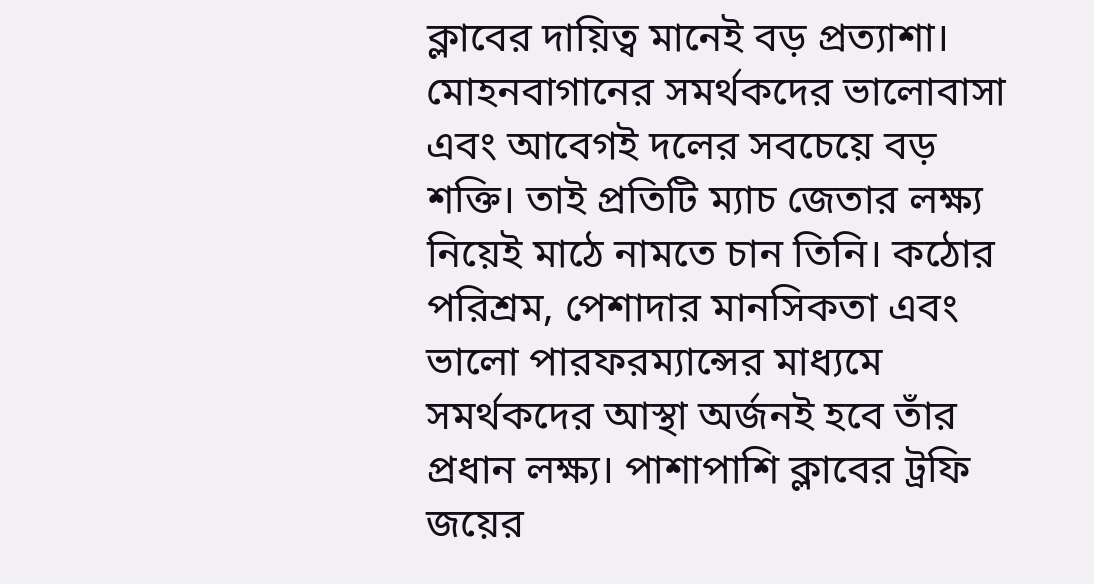ক্লাবের দায়িত্ব মানেই বড় প্রত্যাশা। মোহনবাগানের সমর্থকদের ভালোবাসা এবং আবেগই দলের সবচেয়ে বড় শক্তি। তাই প্রতিটি ম্যাচ জেতার লক্ষ্য নিয়েই মাঠে নামতে চান তিনি। কঠোর পরিশ্রম, পেশাদার মানসিকতা এবং ভালো পারফরম্যান্সের মাধ্যমে সমর্থকদের আস্থা অর্জনই হবে তাঁর প্রধান লক্ষ্য। পাশাপাশি ক্লাবের ট্রফি জয়ের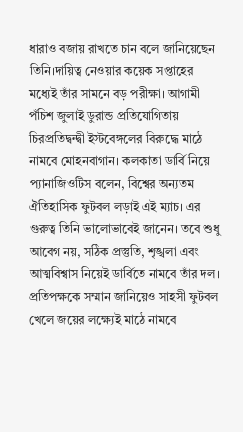ধারাও বজায় রাখতে চান বলে জানিয়েছেন তিনি।দায়িত্ব নেওয়ার কয়েক সপ্তাহের মধ্যেই তাঁর সামনে বড় পরীক্ষা। আগামী পঁচিশ জুলাই ডুরান্ড প্রতিযোগিতায় চিরপ্রতিদ্বন্দ্বী ইস্টবেঙ্গলের বিরুদ্ধে মাঠে নামবে মোহনবাগান। কলকাতা ডার্বি নিয়ে প্যানাজিওটিস বলেন, বিশ্বের অন্যতম ঐতিহাসিক ফুটবল লড়াই এই ম্যাচ। এর গুরুত্ব তিনি ভালোভাবেই জানেন। তবে শুধু আবেগ নয়, সঠিক প্রস্তুতি, শৃঙ্খলা এবং আত্মবিশ্বাস নিয়েই ডার্বিতে নামবে তাঁর দল। প্রতিপক্ষকে সম্মান জানিয়েও সাহসী ফুটবল খেলে জয়ের লক্ষ্যেই মাঠে নামবে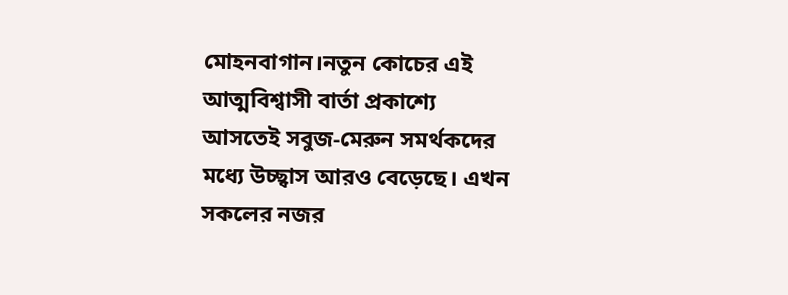মোহনবাগান।নতুন কোচের এই আত্মবিশ্বাসী বার্তা প্রকাশ্যে আসতেই সবুজ-মেরুন সমর্থকদের মধ্যে উচ্ছ্বাস আরও বেড়েছে। এখন সকলের নজর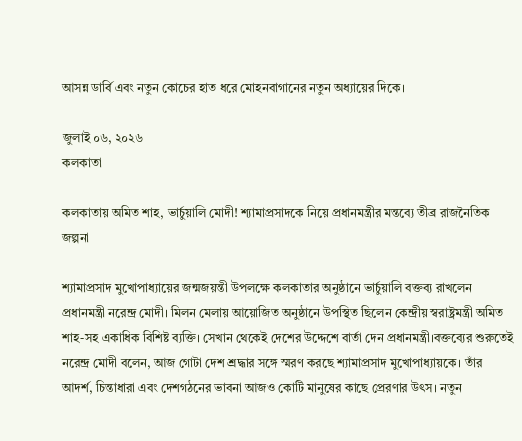আসন্ন ডার্বি এবং নতুন কোচের হাত ধরে মোহনবাগানের নতুন অধ্যায়ের দিকে।

জুলাই ০৬, ২০২৬
কলকাতা

কলকাতায় অমিত শাহ, ভার্চুয়ালি মোদী! শ্যামাপ্রসাদকে নিয়ে প্রধানমন্ত্রীর মন্তব্যে তীব্র রাজনৈতিক জল্পনা

শ্যামাপ্রসাদ মুখোপাধ্যায়ের জন্মজয়ন্তী উপলক্ষে কলকাতার অনুষ্ঠানে ভার্চুয়ালি বক্তব্য রাখলেন প্রধানমন্ত্রী নরেন্দ্র মোদী। মিলন মেলায় আয়োজিত অনুষ্ঠানে উপস্থিত ছিলেন কেন্দ্রীয় স্বরাষ্ট্রমন্ত্রী অমিত শাহ-সহ একাধিক বিশিষ্ট ব্যক্তি। সেখান থেকেই দেশের উদ্দেশে বার্তা দেন প্রধানমন্ত্রী।বক্তব্যের শুরুতেই নরেন্দ্র মোদী বলেন, আজ গোটা দেশ শ্রদ্ধার সঙ্গে স্মরণ করছে শ্যামাপ্রসাদ মুখোপাধ্যায়কে। তাঁর আদর্শ, চিন্তাধারা এবং দেশগঠনের ভাবনা আজও কোটি মানুষের কাছে প্রেরণার উৎস। নতুন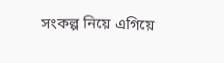সংকল্প নিয়ে এগিয়ে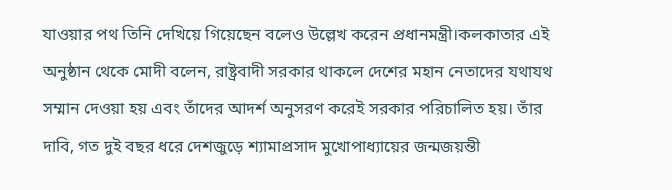যাওয়ার পথ তিনি দেখিয়ে গিয়েছেন বলেও উল্লেখ করেন প্রধানমন্ত্রী।কলকাতার এই অনুষ্ঠান থেকে মোদী বলেন, রাষ্ট্রবাদী সরকার থাকলে দেশের মহান নেতাদের যথাযথ সম্মান দেওয়া হয় এবং তাঁদের আদর্শ অনুসরণ করেই সরকার পরিচালিত হয়। তাঁর দাবি, গত দুই বছর ধরে দেশজুড়ে শ্যামাপ্রসাদ মুখোপাধ্যায়ের জন্মজয়ন্তী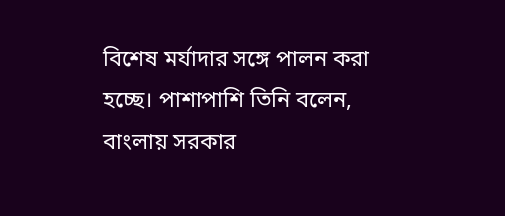বিশেষ মর্যাদার সঙ্গে পালন করা হচ্ছে। পাশাপাশি তিনি বলেন, বাংলায় সরকার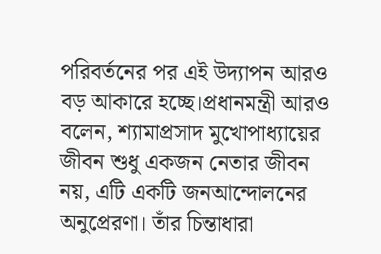পরিবর্তনের পর এই উদ্যাপন আরও বড় আকারে হচ্ছে।প্রধানমন্ত্রী আরও বলেন, শ্যামাপ্রসাদ মুখোপাধ্যায়ের জীবন শুধু একজন নেতার জীবন নয়, এটি একটি জনআন্দোলনের অনুপ্রেরণা। তাঁর চিন্তাধারা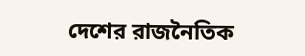দেশের রাজনৈতিক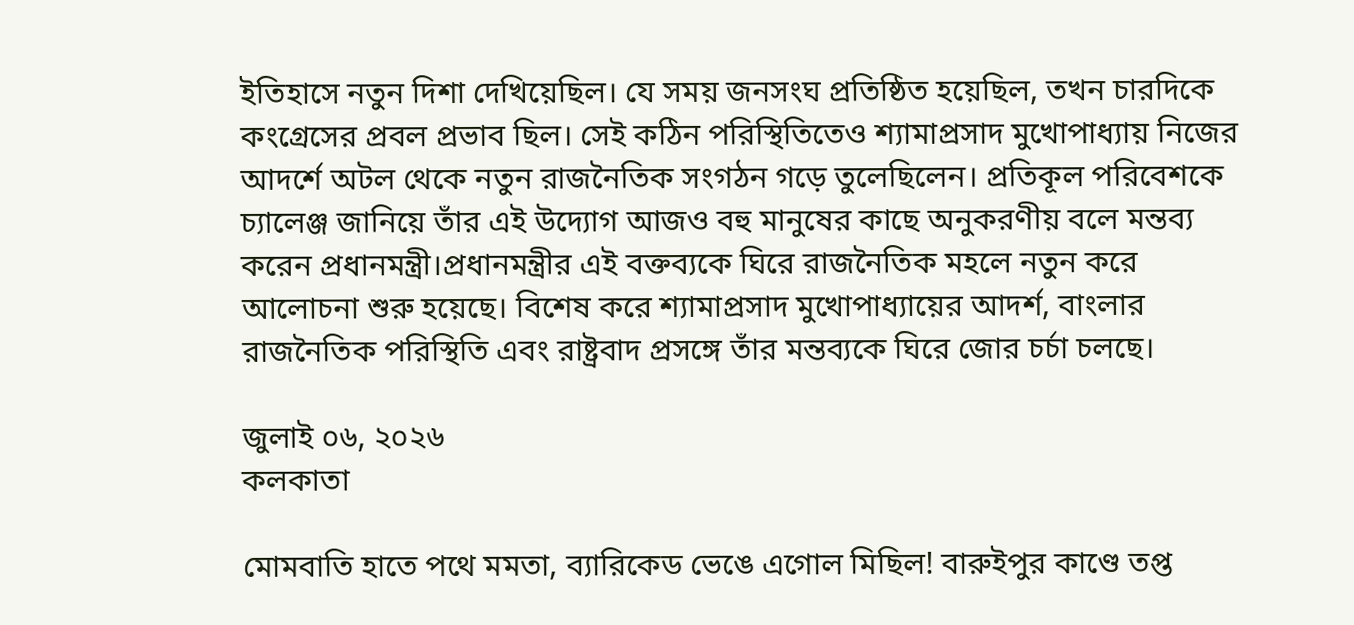ইতিহাসে নতুন দিশা দেখিয়েছিল। যে সময় জনসংঘ প্রতিষ্ঠিত হয়েছিল, তখন চারদিকে কংগ্রেসের প্রবল প্রভাব ছিল। সেই কঠিন পরিস্থিতিতেও শ্যামাপ্রসাদ মুখোপাধ্যায় নিজের আদর্শে অটল থেকে নতুন রাজনৈতিক সংগঠন গড়ে তুলেছিলেন। প্রতিকূল পরিবেশকে চ্যালেঞ্জ জানিয়ে তাঁর এই উদ্যোগ আজও বহু মানুষের কাছে অনুকরণীয় বলে মন্তব্য করেন প্রধানমন্ত্রী।প্রধানমন্ত্রীর এই বক্তব্যকে ঘিরে রাজনৈতিক মহলে নতুন করে আলোচনা শুরু হয়েছে। বিশেষ করে শ্যামাপ্রসাদ মুখোপাধ্যায়ের আদর্শ, বাংলার রাজনৈতিক পরিস্থিতি এবং রাষ্ট্রবাদ প্রসঙ্গে তাঁর মন্তব্যকে ঘিরে জোর চর্চা চলছে।

জুলাই ০৬, ২০২৬
কলকাতা

মোমবাতি হাতে পথে মমতা, ব্যারিকেড ভেঙে এগোল মিছিল! বারুইপুর কাণ্ডে তপ্ত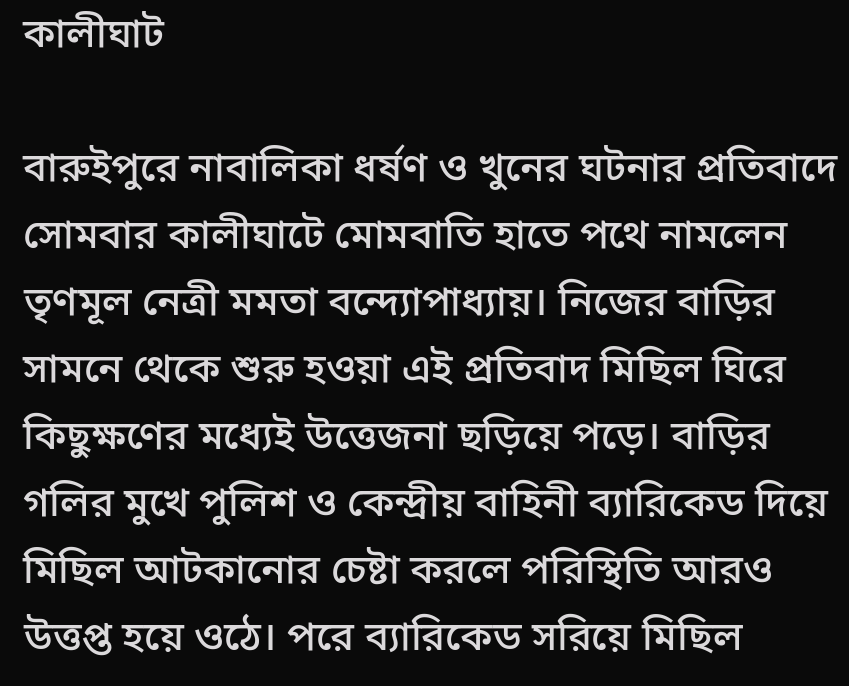কালীঘাট

বারুইপুরে নাবালিকা ধর্ষণ ও খুনের ঘটনার প্রতিবাদে সোমবার কালীঘাটে মোমবাতি হাতে পথে নামলেন তৃণমূল নেত্রী মমতা বন্দ্যোপাধ্যায়। নিজের বাড়ির সামনে থেকে শুরু হওয়া এই প্রতিবাদ মিছিল ঘিরে কিছুক্ষণের মধ্যেই উত্তেজনা ছড়িয়ে পড়ে। বাড়ির গলির মুখে পুলিশ ও কেন্দ্রীয় বাহিনী ব্যারিকেড দিয়ে মিছিল আটকানোর চেষ্টা করলে পরিস্থিতি আরও উত্তপ্ত হয়ে ওঠে। পরে ব্যারিকেড সরিয়ে মিছিল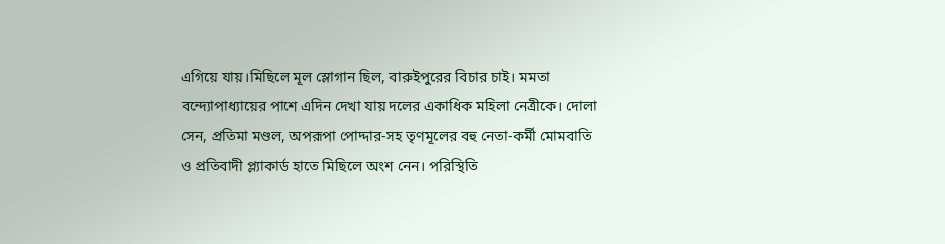এগিয়ে যায়।মিছিলে মূল স্লোগান ছিল, বারুইপুরের বিচার চাই। মমতা বন্দ্যোপাধ্যায়ের পাশে এদিন দেখা যায় দলের একাধিক মহিলা নেত্রীকে। দোলা সেন, প্রতিমা মণ্ডল, অপরূপা পোদ্দার-সহ তৃণমূলের বহু নেতা-কর্মী মোমবাতি ও প্রতিবাদী প্ল্যাকার্ড হাতে মিছিলে অংশ নেন। পরিস্থিতি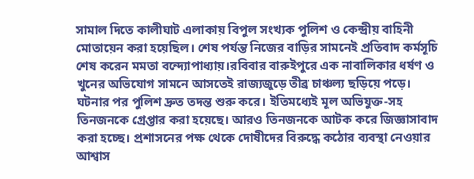সামাল দিতে কালীঘাট এলাকায় বিপুল সংখ্যক পুলিশ ও কেন্দ্রীয় বাহিনী মোতায়েন করা হয়েছিল। শেষ পর্যন্ত নিজের বাড়ির সামনেই প্রতিবাদ কর্মসূচি শেষ করেন মমতা বন্দ্যোপাধ্যায়।রবিবার বারুইপুরে এক নাবালিকার ধর্ষণ ও খুনের অভিযোগ সামনে আসতেই রাজ্যজুড়ে তীব্র চাঞ্চল্য ছড়িয়ে পড়ে। ঘটনার পর পুলিশ দ্রুত তদন্ত শুরু করে। ইতিমধ্যেই মূল অভিযুক্ত-সহ তিনজনকে গ্রেপ্তার করা হয়েছে। আরও তিনজনকে আটক করে জিজ্ঞাসাবাদ করা হচ্ছে। প্রশাসনের পক্ষ থেকে দোষীদের বিরুদ্ধে কঠোর ব্যবস্থা নেওয়ার আশ্বাস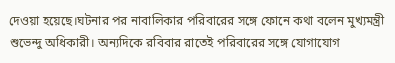দেওয়া হয়েছে।ঘটনার পর নাবালিকার পরিবারের সঙ্গে ফোনে কথা বলেন মুখ্যমন্ত্রী শুভেন্দু অধিকারী। অন্যদিকে রবিবার রাতেই পরিবারের সঙ্গে যোগাযোগ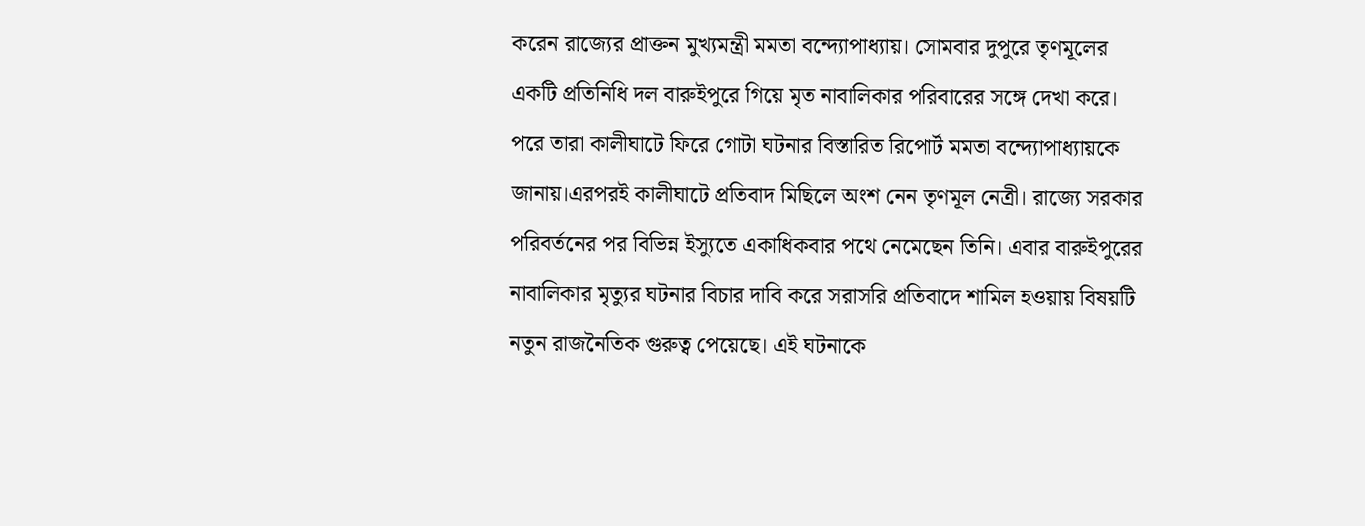করেন রাজ্যের প্রাক্তন মুখ্যমন্ত্রী মমতা বন্দ্যোপাধ্যায়। সোমবার দুপুরে তৃণমূলের একটি প্রতিনিধি দল বারুইপুরে গিয়ে মৃত নাবালিকার পরিবারের সঙ্গে দেখা করে। পরে তারা কালীঘাটে ফিরে গোটা ঘটনার বিস্তারিত রিপোর্ট মমতা বন্দ্যোপাধ্যায়কে জানায়।এরপরই কালীঘাটে প্রতিবাদ মিছিলে অংশ নেন তৃণমূল নেত্রী। রাজ্যে সরকার পরিবর্তনের পর বিভিন্ন ইস্যুতে একাধিকবার পথে নেমেছেন তিনি। এবার বারুইপুরের নাবালিকার মৃত্যুর ঘটনার বিচার দাবি করে সরাসরি প্রতিবাদে শামিল হওয়ায় বিষয়টি নতুন রাজনৈতিক গুরুত্ব পেয়েছে। এই ঘটনাকে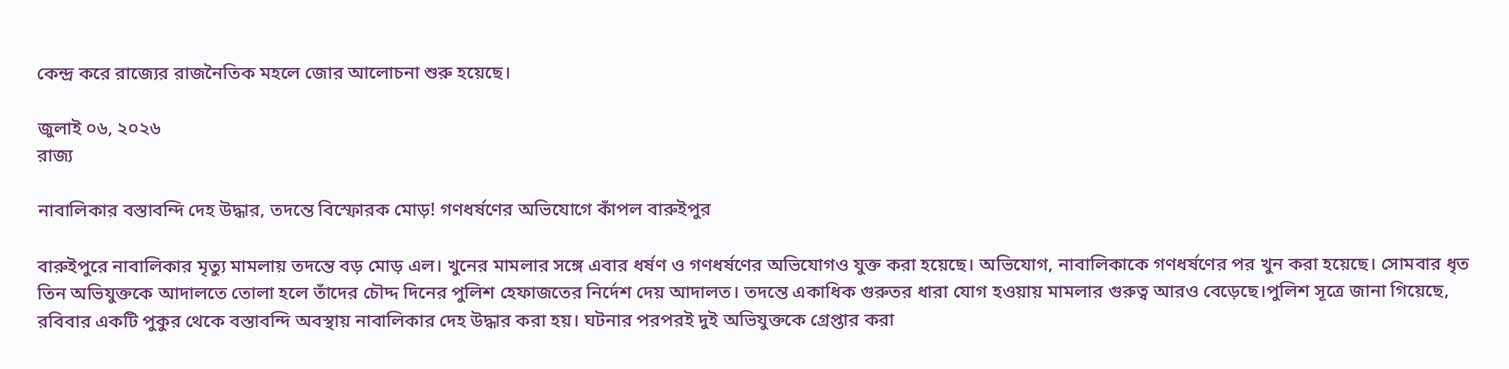কেন্দ্র করে রাজ্যের রাজনৈতিক মহলে জোর আলোচনা শুরু হয়েছে।

জুলাই ০৬, ২০২৬
রাজ্য

নাবালিকার বস্তাবন্দি দেহ উদ্ধার, তদন্তে বিস্ফোরক মোড়! গণধর্ষণের অভিযোগে কাঁপল বারুইপুর

বারুইপুরে নাবালিকার মৃত্যু মামলায় তদন্তে বড় মোড় এল। খুনের মামলার সঙ্গে এবার ধর্ষণ ও গণধর্ষণের অভিযোগও যুক্ত করা হয়েছে। অভিযোগ, নাবালিকাকে গণধর্ষণের পর খুন করা হয়েছে। সোমবার ধৃত তিন অভিযুক্তকে আদালতে তোলা হলে তাঁদের চৌদ্দ দিনের পুলিশ হেফাজতের নির্দেশ দেয় আদালত। তদন্তে একাধিক গুরুতর ধারা যোগ হওয়ায় মামলার গুরুত্ব আরও বেড়েছে।পুলিশ সূত্রে জানা গিয়েছে, রবিবার একটি পুকুর থেকে বস্তাবন্দি অবস্থায় নাবালিকার দেহ উদ্ধার করা হয়। ঘটনার পরপরই দুই অভিযুক্তকে গ্রেপ্তার করা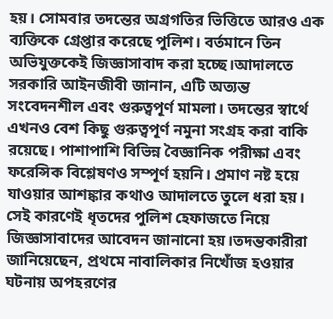হয়। সোমবার তদন্তের অগ্রগতির ভিত্তিতে আরও এক ব্যক্তিকে গ্রেপ্তার করেছে পুলিশ। বর্তমানে তিন অভিযুক্তকেই জিজ্ঞাসাবাদ করা হচ্ছে।আদালতে সরকারি আইনজীবী জানান, এটি অত্যন্ত সংবেদনশীল এবং গুরুত্বপূর্ণ মামলা। তদন্তের স্বার্থে এখনও বেশ কিছু গুরুত্বপূর্ণ নমুনা সংগ্রহ করা বাকি রয়েছে। পাশাপাশি বিভিন্ন বৈজ্ঞানিক পরীক্ষা এবং ফরেন্সিক বিশ্লেষণও সম্পূর্ণ হয়নি। প্রমাণ নষ্ট হয়ে যাওয়ার আশঙ্কার কথাও আদালতে তুলে ধরা হয়। সেই কারণেই ধৃতদের পুলিশ হেফাজতে নিয়ে জিজ্ঞাসাবাদের আবেদন জানানো হয়।তদন্তকারীরা জানিয়েছেন, প্রথমে নাবালিকার নিখোঁজ হওয়ার ঘটনায় অপহরণের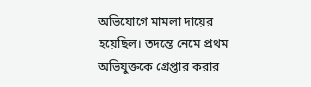অভিযোগে মামলা দায়ের হয়েছিল। তদন্তে নেমে প্রথম অভিযুক্তকে গ্রেপ্তার করার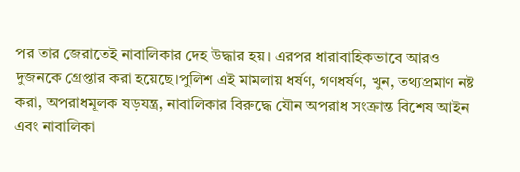পর তার জেরাতেই নাবালিকার দেহ উদ্ধার হয়। এরপর ধারাবাহিকভাবে আরও দুজনকে গ্রেপ্তার করা হয়েছে।পুলিশ এই মামলায় ধর্ষণ, গণধর্ষণ, খুন, তথ্যপ্রমাণ নষ্ট করা, অপরাধমূলক ষড়যন্ত্র, নাবালিকার বিরুদ্ধে যৌন অপরাধ সংক্রান্ত বিশেষ আইন এবং নাবালিকা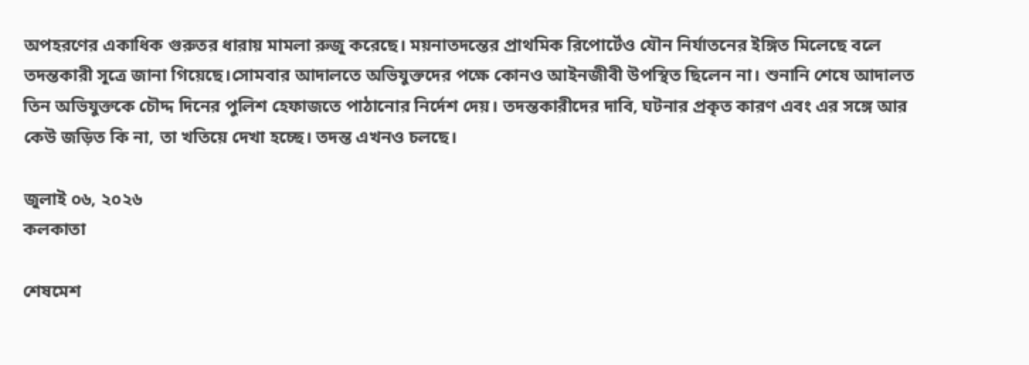অপহরণের একাধিক গুরুতর ধারায় মামলা রুজু করেছে। ময়নাতদন্তের প্রাথমিক রিপোর্টেও যৌন নির্যাতনের ইঙ্গিত মিলেছে বলে তদন্তকারী সূত্রে জানা গিয়েছে।সোমবার আদালতে অভিযুক্তদের পক্ষে কোনও আইনজীবী উপস্থিত ছিলেন না। শুনানি শেষে আদালত তিন অভিযুক্তকে চৌদ্দ দিনের পুলিশ হেফাজতে পাঠানোর নির্দেশ দেয়। তদন্তকারীদের দাবি, ঘটনার প্রকৃত কারণ এবং এর সঙ্গে আর কেউ জড়িত কি না, তা খতিয়ে দেখা হচ্ছে। তদন্ত এখনও চলছে।

জুলাই ০৬, ২০২৬
কলকাতা

শেষমেশ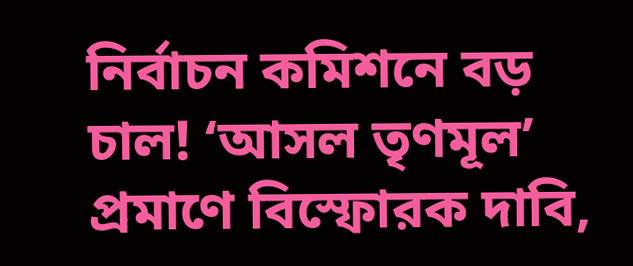নির্বাচন কমিশনে বড় চাল! ‘আসল তৃণমূল’ প্রমাণে বিস্ফোরক দাবি,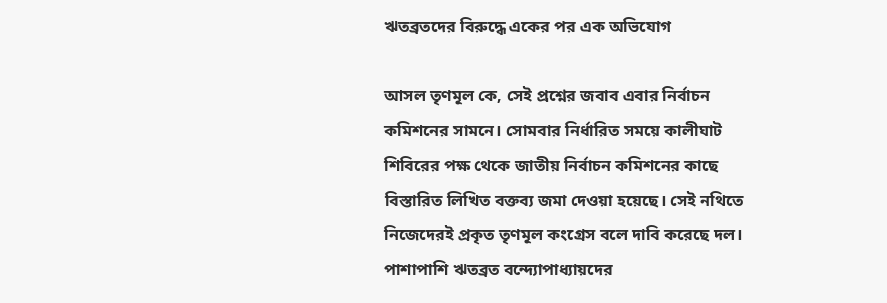ঋতব্রতদের বিরুদ্ধে একের পর এক অভিযোগ

আসল তৃণমূল কে, সেই প্রশ্নের জবাব এবার নির্বাচন কমিশনের সামনে। সোমবার নির্ধারিত সময়ে কালীঘাট শিবিরের পক্ষ থেকে জাতীয় নির্বাচন কমিশনের কাছে বিস্তারিত লিখিত বক্তব্য জমা দেওয়া হয়েছে। সেই নথিতে নিজেদেরই প্রকৃত তৃণমূল কংগ্রেস বলে দাবি করেছে দল। পাশাপাশি ঋতব্রত বন্দ্যোপাধ্যায়দের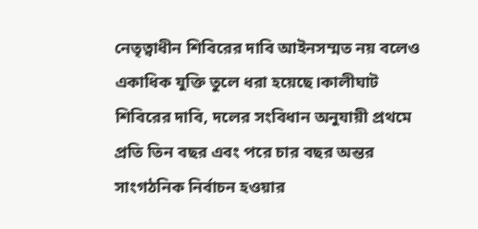নেতৃত্বাধীন শিবিরের দাবি আইনসম্মত নয় বলেও একাধিক যুক্তি তুলে ধরা হয়েছে।কালীঘাট শিবিরের দাবি, দলের সংবিধান অনুযায়ী প্রথমে প্রতি তিন বছর এবং পরে চার বছর অন্তর সাংগঠনিক নির্বাচন হওয়ার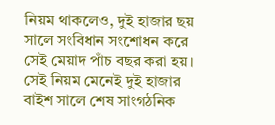নিয়ম থাকলেও, দুই হাজার ছয় সালে সংবিধান সংশোধন করে সেই মেয়াদ পাঁচ বছর করা হয়। সেই নিয়ম মেনেই দুই হাজার বাইশ সালে শেষ সাংগঠনিক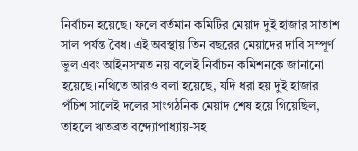নির্বাচন হয়েছে। ফলে বর্তমান কমিটির মেয়াদ দুই হাজার সাতাশ সাল পর্যন্ত বৈধ। এই অবস্থায় তিন বছরের মেয়াদের দাবি সম্পূর্ণ ভুল এবং আইনসম্মত নয় বলেই নির্বাচন কমিশনকে জানানো হয়েছে।নথিতে আরও বলা হয়েছে, যদি ধরা হয় দুই হাজার পঁচিশ সালেই দলের সাংগঠনিক মেয়াদ শেষ হয়ে গিয়েছিল, তাহলে ঋতব্রত বন্দ্যোপাধ্যায়-সহ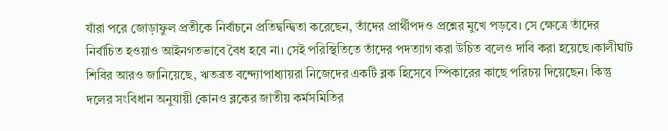যাঁরা পরে জোড়াফুল প্রতীকে নির্বাচনে প্রতিদ্বন্দ্বিতা করেছেন, তাঁদের প্রার্থীপদও প্রশ্নের মুখে পড়বে। সে ক্ষেত্রে তাঁদের নির্বাচিত হওয়াও আইনগতভাবে বৈধ হবে না। সেই পরিস্থিতিতে তাঁদের পদত্যাগ করা উচিত বলেও দাবি করা হয়েছে।কালীঘাট শিবির আরও জানিয়েছে, ঋতব্রত বন্দ্যোপাধ্যায়রা নিজেদের একটি ব্লক হিসেবে স্পিকারের কাছে পরিচয় দিয়েছেন। কিন্তু দলের সংবিধান অনুযায়ী কোনও ব্লকের জাতীয় কর্মসমিতির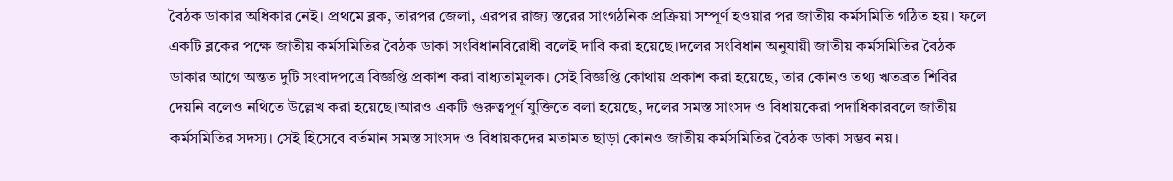বৈঠক ডাকার অধিকার নেই। প্রথমে ব্লক, তারপর জেলা, এরপর রাজ্য স্তরের সাংগঠনিক প্রক্রিয়া সম্পূর্ণ হওয়ার পর জাতীয় কর্মসমিতি গঠিত হয়। ফলে একটি ব্লকের পক্ষে জাতীয় কর্মসমিতির বৈঠক ডাকা সংবিধানবিরোধী বলেই দাবি করা হয়েছে।দলের সংবিধান অনুযায়ী জাতীয় কর্মসমিতির বৈঠক ডাকার আগে অন্তত দুটি সংবাদপত্রে বিজ্ঞপ্তি প্রকাশ করা বাধ্যতামূলক। সেই বিজ্ঞপ্তি কোথায় প্রকাশ করা হয়েছে, তার কোনও তথ্য ঋতব্রত শিবির দেয়নি বলেও নথিতে উল্লেখ করা হয়েছে।আরও একটি গুরুত্বপূর্ণ যুক্তিতে বলা হয়েছে, দলের সমস্ত সাংসদ ও বিধায়কেরা পদাধিকারবলে জাতীয় কর্মসমিতির সদস্য। সেই হিসেবে বর্তমান সমস্ত সাংসদ ও বিধায়কদের মতামত ছাড়া কোনও জাতীয় কর্মসমিতির বৈঠক ডাকা সম্ভব নয়।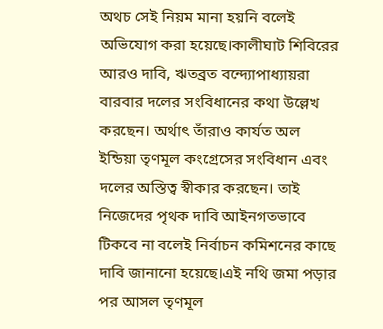অথচ সেই নিয়ম মানা হয়নি বলেই অভিযোগ করা হয়েছে।কালীঘাট শিবিরের আরও দাবি, ঋতব্রত বন্দ্যোপাধ্যায়রা বারবার দলের সংবিধানের কথা উল্লেখ করছেন। অর্থাৎ তাঁরাও কার্যত অল ইন্ডিয়া তৃণমূল কংগ্রেসের সংবিধান এবং দলের অস্তিত্ব স্বীকার করছেন। তাই নিজেদের পৃথক দাবি আইনগতভাবে টিকবে না বলেই নির্বাচন কমিশনের কাছে দাবি জানানো হয়েছে।এই নথি জমা পড়ার পর আসল তৃণমূল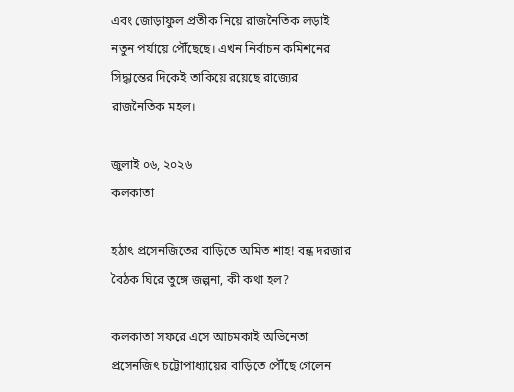এবং জোড়াফুল প্রতীক নিয়ে রাজনৈতিক লড়াই নতুন পর্যায়ে পৌঁছেছে। এখন নির্বাচন কমিশনের সিদ্ধান্তের দিকেই তাকিয়ে রয়েছে রাজ্যের রাজনৈতিক মহল।

জুলাই ০৬, ২০২৬
কলকাতা

হঠাৎ প্রসেনজিতের বাড়িতে অমিত শাহ! বন্ধ দরজার বৈঠক ঘিরে তুঙ্গে জল্পনা, কী কথা হল?

কলকাতা সফরে এসে আচমকাই অভিনেতা প্রসেনজিৎ চট্টোপাধ্যায়ের বাড়িতে পৌঁছে গেলেন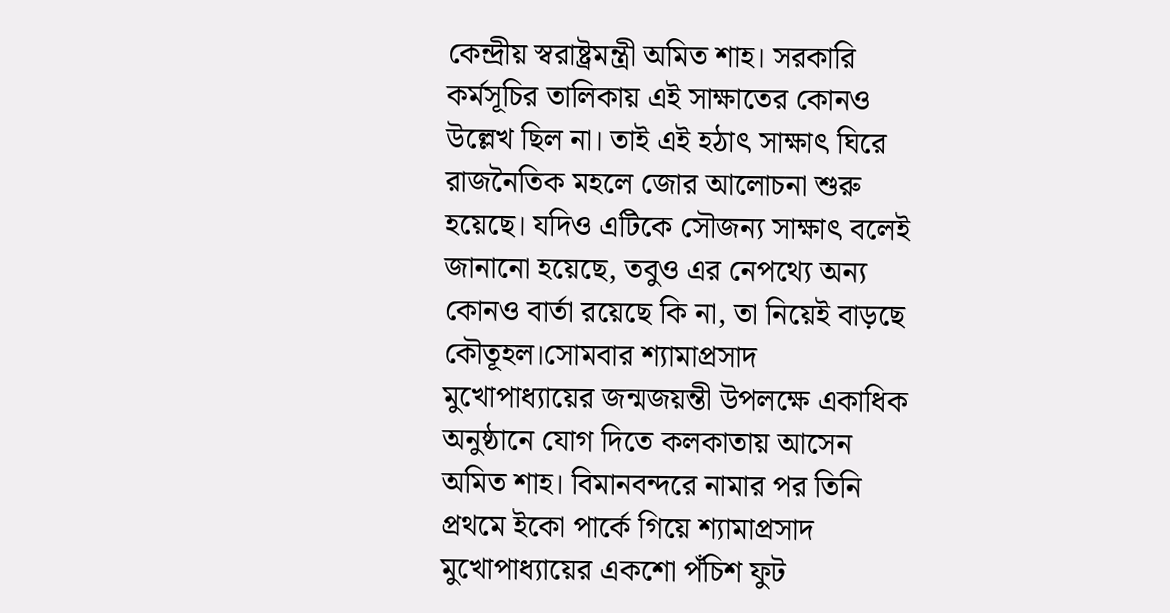কেন্দ্রীয় স্বরাষ্ট্রমন্ত্রী অমিত শাহ। সরকারি কর্মসূচির তালিকায় এই সাক্ষাতের কোনও উল্লেখ ছিল না। তাই এই হঠাৎ সাক্ষাৎ ঘিরে রাজনৈতিক মহলে জোর আলোচনা শুরু হয়েছে। যদিও এটিকে সৌজন্য সাক্ষাৎ বলেই জানানো হয়েছে, তবুও এর নেপথ্যে অন্য কোনও বার্তা রয়েছে কি না, তা নিয়েই বাড়ছে কৌতূহল।সোমবার শ্যামাপ্রসাদ মুখোপাধ্যায়ের জন্মজয়ন্তী উপলক্ষে একাধিক অনুষ্ঠানে যোগ দিতে কলকাতায় আসেন অমিত শাহ। বিমানবন্দরে নামার পর তিনি প্রথমে ইকো পার্কে গিয়ে শ্যামাপ্রসাদ মুখোপাধ্যায়ের একশো পঁচিশ ফুট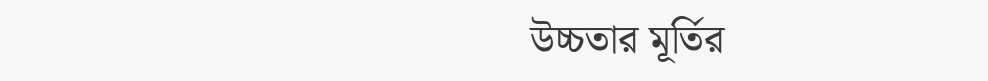উচ্চতার মূর্তির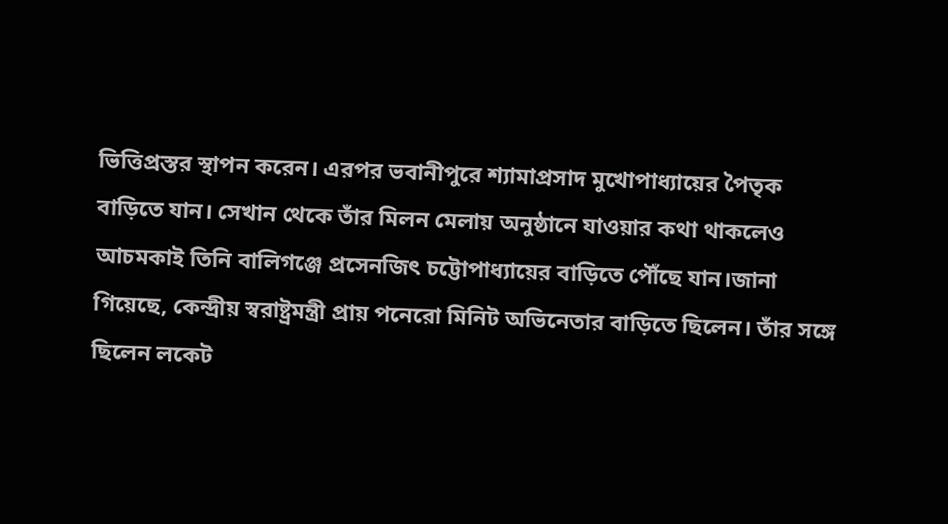ভিত্তিপ্রস্তর স্থাপন করেন। এরপর ভবানীপুরে শ্যামাপ্রসাদ মুখোপাধ্যায়ের পৈতৃক বাড়িতে যান। সেখান থেকে তাঁর মিলন মেলায় অনুষ্ঠানে যাওয়ার কথা থাকলেও আচমকাই তিনি বালিগঞ্জে প্রসেনজিৎ চট্টোপাধ্যায়ের বাড়িতে পৌঁছে যান।জানা গিয়েছে, কেন্দ্রীয় স্বরাষ্ট্রমন্ত্রী প্রায় পনেরো মিনিট অভিনেতার বাড়িতে ছিলেন। তাঁর সঙ্গে ছিলেন লকেট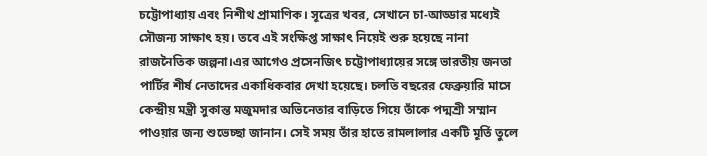চট্টোপাধ্যায় এবং নিশীথ প্রামাণিক। সূত্রের খবর, সেখানে চা-আড্ডার মধ্যেই সৌজন্য সাক্ষাৎ হয়। তবে এই সংক্ষিপ্ত সাক্ষাৎ নিয়েই শুরু হয়েছে নানা রাজনৈতিক জল্পনা।এর আগেও প্রসেনজিৎ চট্টোপাধ্যায়ের সঙ্গে ভারতীয় জনতা পার্টির শীর্ষ নেতাদের একাধিকবার দেখা হয়েছে। চলতি বছরের ফেব্রুয়ারি মাসে কেন্দ্রীয় মন্ত্রী সুকান্ত মজুমদার অভিনেতার বাড়িতে গিয়ে তাঁকে পদ্মশ্রী সম্মান পাওয়ার জন্য শুভেচ্ছা জানান। সেই সময় তাঁর হাতে রামলালার একটি মূর্তি তুলে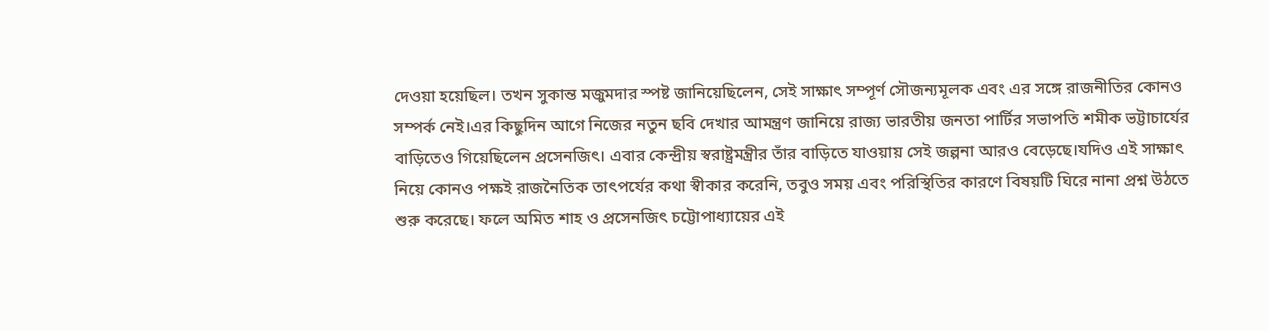দেওয়া হয়েছিল। তখন সুকান্ত মজুমদার স্পষ্ট জানিয়েছিলেন, সেই সাক্ষাৎ সম্পূর্ণ সৌজন্যমূলক এবং এর সঙ্গে রাজনীতির কোনও সম্পর্ক নেই।এর কিছুদিন আগে নিজের নতুন ছবি দেখার আমন্ত্রণ জানিয়ে রাজ্য ভারতীয় জনতা পার্টির সভাপতি শমীক ভট্টাচার্যের বাড়িতেও গিয়েছিলেন প্রসেনজিৎ। এবার কেন্দ্রীয় স্বরাষ্ট্রমন্ত্রীর তাঁর বাড়িতে যাওয়ায় সেই জল্পনা আরও বেড়েছে।যদিও এই সাক্ষাৎ নিয়ে কোনও পক্ষই রাজনৈতিক তাৎপর্যের কথা স্বীকার করেনি, তবুও সময় এবং পরিস্থিতির কারণে বিষয়টি ঘিরে নানা প্রশ্ন উঠতে শুরু করেছে। ফলে অমিত শাহ ও প্রসেনজিৎ চট্টোপাধ্যায়ের এই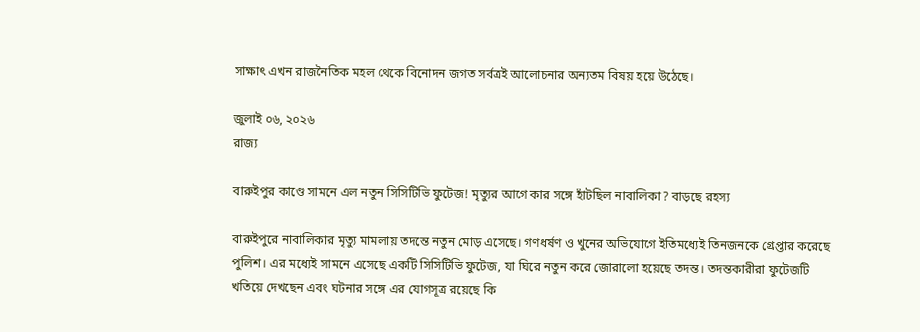সাক্ষাৎ এখন রাজনৈতিক মহল থেকে বিনোদন জগত সর্বত্রই আলোচনার অন্যতম বিষয় হয়ে উঠেছে।

জুলাই ০৬, ২০২৬
রাজ্য

বারুইপুর কাণ্ডে সামনে এল নতুন সিসিটিভি ফুটেজ! মৃত্যুর আগে কার সঙ্গে হাঁটছিল নাবালিকা? বাড়ছে রহস্য

বারুইপুরে নাবালিকার মৃত্যু মামলায় তদন্তে নতুন মোড় এসেছে। গণধর্ষণ ও খুনের অভিযোগে ইতিমধ্যেই তিনজনকে গ্রেপ্তার করেছে পুলিশ। এর মধ্যেই সামনে এসেছে একটি সিসিটিভি ফুটেজ, যা ঘিরে নতুন করে জোরালো হয়েছে তদন্ত। তদন্তকারীরা ফুটেজটি খতিয়ে দেখছেন এবং ঘটনার সঙ্গে এর যোগসূত্র রয়েছে কি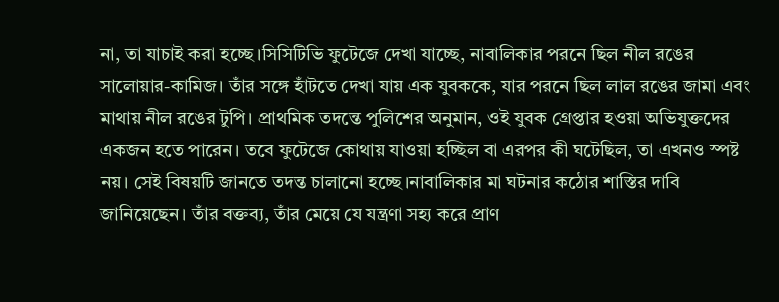না, তা যাচাই করা হচ্ছে।সিসিটিভি ফুটেজে দেখা যাচ্ছে, নাবালিকার পরনে ছিল নীল রঙের সালোয়ার-কামিজ। তাঁর সঙ্গে হাঁটতে দেখা যায় এক যুবককে, যার পরনে ছিল লাল রঙের জামা এবং মাথায় নীল রঙের টুপি। প্রাথমিক তদন্তে পুলিশের অনুমান, ওই যুবক গ্রেপ্তার হওয়া অভিযুক্তদের একজন হতে পারেন। তবে ফুটেজে কোথায় যাওয়া হচ্ছিল বা এরপর কী ঘটেছিল, তা এখনও স্পষ্ট নয়। সেই বিষয়টি জানতে তদন্ত চালানো হচ্ছে।নাবালিকার মা ঘটনার কঠোর শাস্তির দাবি জানিয়েছেন। তাঁর বক্তব্য, তাঁর মেয়ে যে যন্ত্রণা সহ্য করে প্রাণ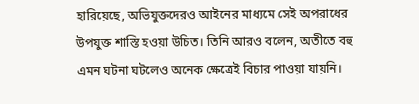হারিয়েছে, অভিযুক্তদেরও আইনের মাধ্যমে সেই অপরাধের উপযুক্ত শাস্তি হওয়া উচিত। তিনি আরও বলেন, অতীতে বহু এমন ঘটনা ঘটলেও অনেক ক্ষেত্রেই বিচার পাওয়া যায়নি।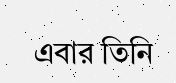এবার তিনি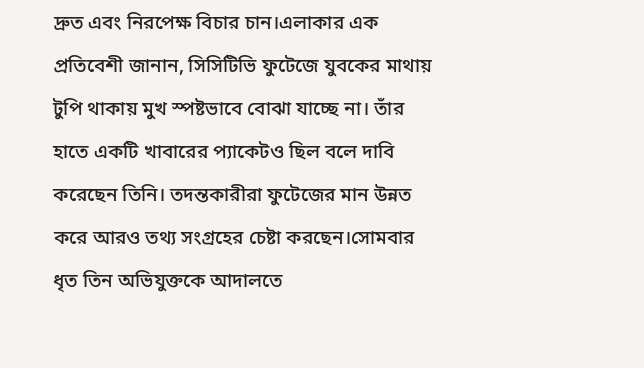দ্রুত এবং নিরপেক্ষ বিচার চান।এলাকার এক প্রতিবেশী জানান, সিসিটিভি ফুটেজে যুবকের মাথায় টুপি থাকায় মুখ স্পষ্টভাবে বোঝা যাচ্ছে না। তাঁর হাতে একটি খাবারের প্যাকেটও ছিল বলে দাবি করেছেন তিনি। তদন্তকারীরা ফুটেজের মান উন্নত করে আরও তথ্য সংগ্রহের চেষ্টা করছেন।সোমবার ধৃত তিন অভিযুক্তকে আদালতে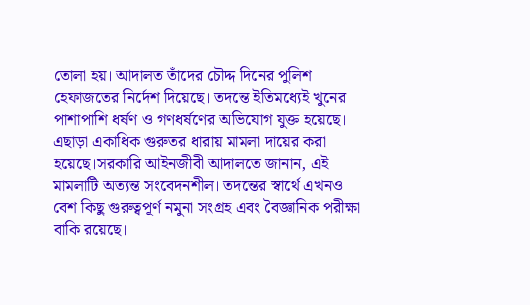তোলা হয়। আদালত তাঁদের চৌদ্দ দিনের পুলিশ হেফাজতের নির্দেশ দিয়েছে। তদন্তে ইতিমধ্যেই খুনের পাশাপাশি ধর্ষণ ও গণধর্ষণের অভিযোগ যুক্ত হয়েছে। এছাড়া একাধিক গুরুতর ধারায় মামলা দায়ের করা হয়েছে।সরকারি আইনজীবী আদালতে জানান, এই মামলাটি অত্যন্ত সংবেদনশীল। তদন্তের স্বার্থে এখনও বেশ কিছু গুরুত্বপূর্ণ নমুনা সংগ্রহ এবং বৈজ্ঞানিক পরীক্ষা বাকি রয়েছে।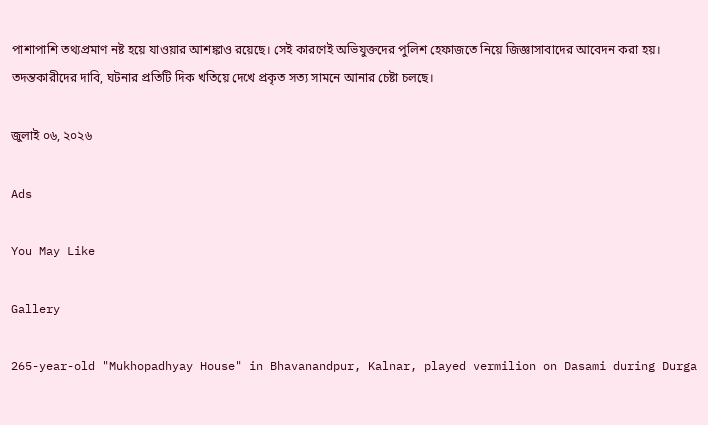পাশাপাশি তথ্যপ্রমাণ নষ্ট হয়ে যাওয়ার আশঙ্কাও রয়েছে। সেই কারণেই অভিযুক্তদের পুলিশ হেফাজতে নিয়ে জিজ্ঞাসাবাদের আবেদন করা হয়। তদন্তকারীদের দাবি, ঘটনার প্রতিটি দিক খতিয়ে দেখে প্রকৃত সত্য সামনে আনার চেষ্টা চলছে।

জুলাই ০৬, ২০২৬

Ads

You May Like

Gallery

265-year-old "Mukhopadhyay House" in Bhavanandpur, Kalnar, played vermilion on Dasami during Durga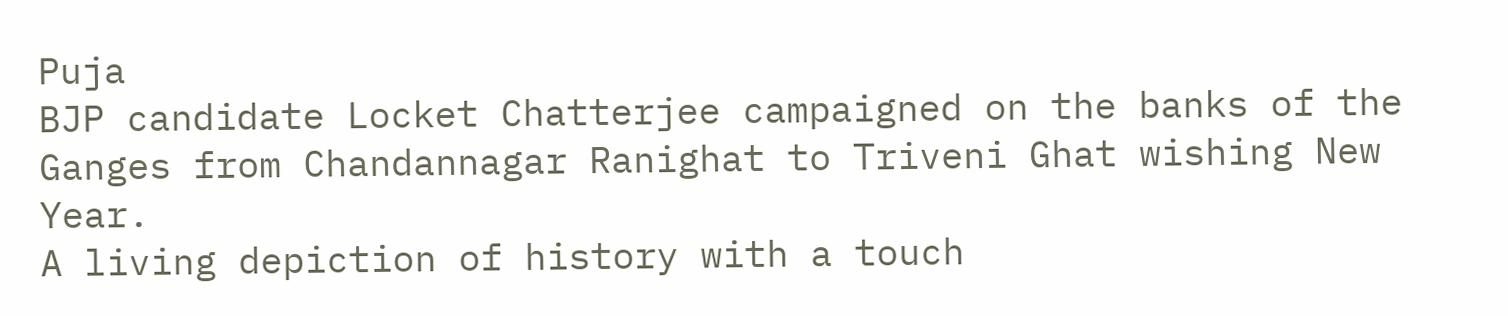Puja
BJP candidate Locket Chatterjee campaigned on the banks of the Ganges from Chandannagar Ranighat to Triveni Ghat wishing New Year.
A living depiction of history with a touch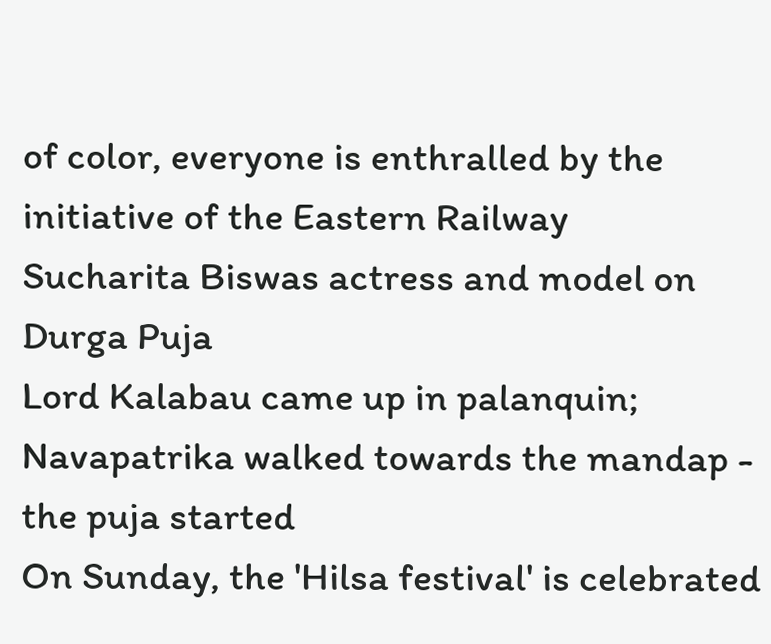of color, everyone is enthralled by the initiative of the Eastern Railway
Sucharita Biswas actress and model on Durga Puja
Lord Kalabau came up in palanquin; Navapatrika walked towards the mandap - the puja started
On Sunday, the 'Hilsa festival' is celebrated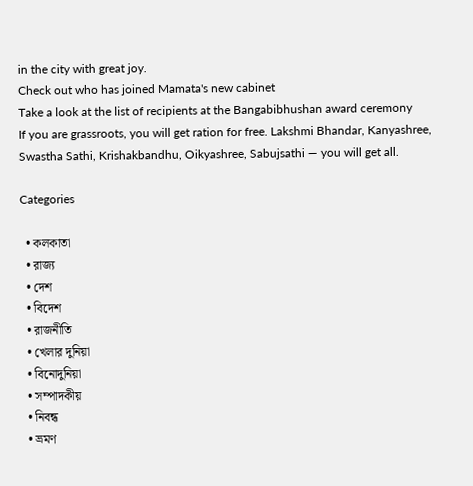in the city with great joy.
Check out who has joined Mamata's new cabinet
Take a look at the list of recipients at the Bangabibhushan award ceremony
If you are grassroots, you will get ration for free. Lakshmi Bhandar, Kanyashree, Swastha Sathi, Krishakbandhu, Oikyashree, Sabujsathi — you will get all.

Categories

  • কলকাতা
  • রাজ্য
  • দেশ
  • বিদেশ
  • রাজনীতি
  • খেলার দুনিয়া
  • বিনোদুনিয়া
  • সম্পাদকীয়
  • নিবন্ধ
  • ভ্রমণ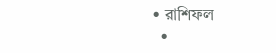• রাশিফল
  •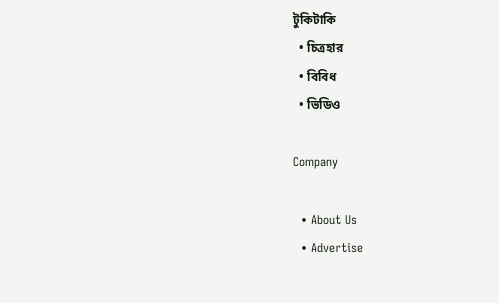টুকিটাকি
  • চিত্রহার
  • বিবিধ
  • ভিডিও

Company

  • About Us
  • Advertise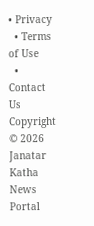• Privacy
  • Terms of Use
  • Contact Us
Copyright © 2026 Janatar Katha News Portal